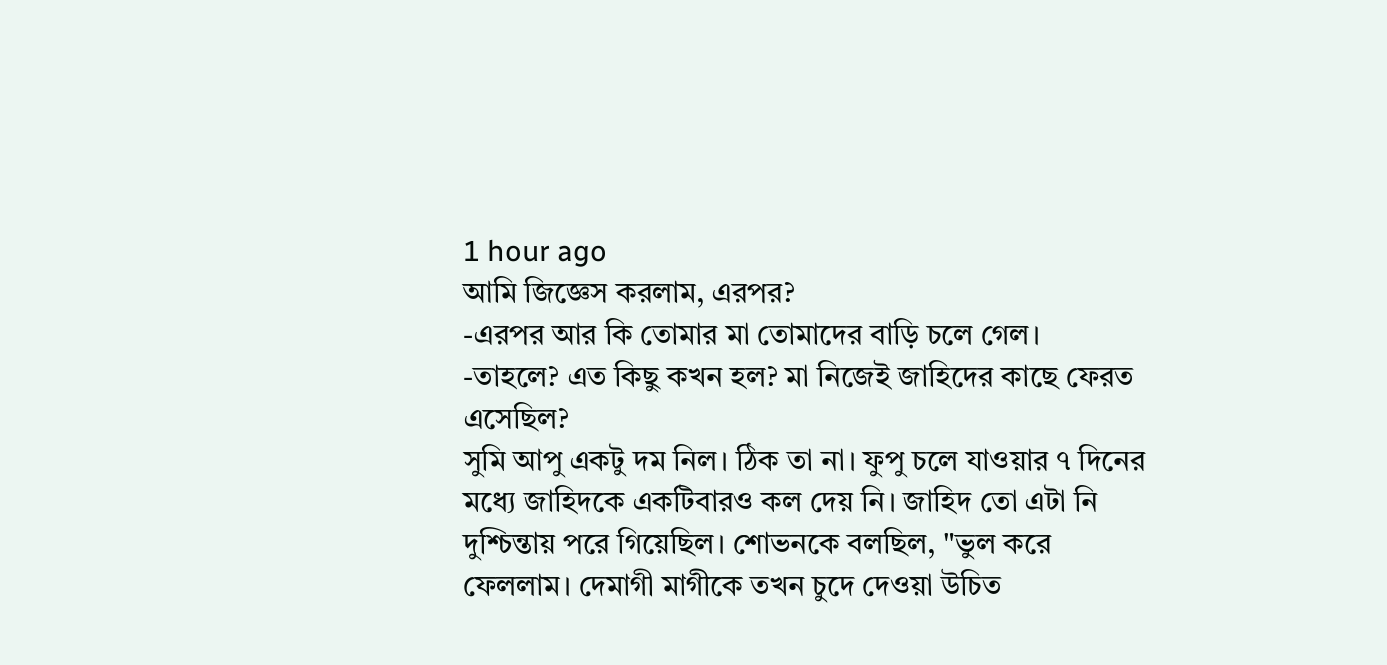1 hour ago
আমি জিজ্ঞেস করলাম, এরপর?
-এরপর আর কি তোমার মা তোমাদের বাড়ি চলে গেল।
-তাহলে? এত কিছু কখন হল? মা নিজেই জাহিদের কাছে ফেরত এসেছিল?
সুমি আপু একটু দম নিল। ঠিক তা না। ফুপু চলে যাওয়ার ৭ দিনের মধ্যে জাহিদকে একটিবারও কল দেয় নি। জাহিদ তো এটা নি দুশ্চিন্তায় পরে গিয়েছিল। শোভনকে বলছিল, "ভুল করে ফেললাম। দেমাগী মাগীকে তখন চুদে দেওয়া উচিত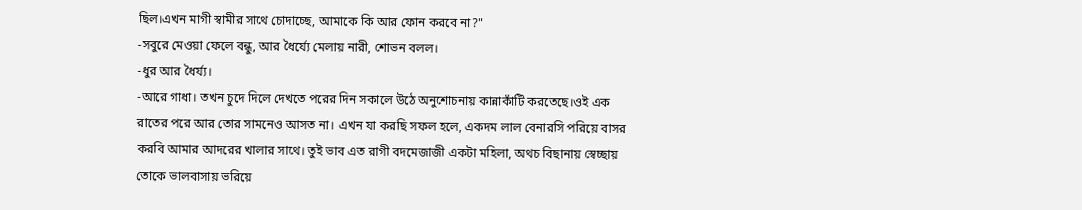ছিল।এখন মাগী স্বামীর সাথে চোদাচ্ছে, আমাকে কি আর ফোন করবে না?"
-সবুরে মেওয়া ফেলে বন্ধু, আর ধৈর্য্যে মেলায় নারী, শোভন বলল।
-ধুর আর ধৈর্য্য।
-আরে গাধা। তখন চুদে দিলে দেখতে পরের দিন সকালে উঠে অনুশোচনায় কান্নাকাঁটি করতেছে।ওই এক রাতের পরে আর তোর সামনেও আসত না। এখন যা করছি সফল হলে, একদম লাল বেনারসি পরিয়ে বাসর করবি আমার আদরের খালার সাথে। তুই ভাব এত রাগী বদমেজাজী একটা মহিলা, অথচ বিছানায় স্বেচ্ছায় তোকে ভালবাসায় ভরিয়ে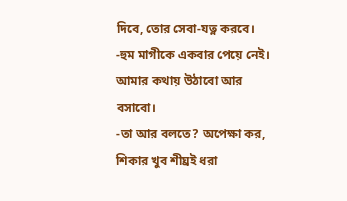দিবে, তোর সেবা-যত্ন করবে।
-হুম মাগীকে একবার পেয়ে নেই। আমার কথায় উঠাবো আর বসাবো।
-তা আর বলতে? অপেক্ষা কর, শিকার খুব শীঘ্রই ধরা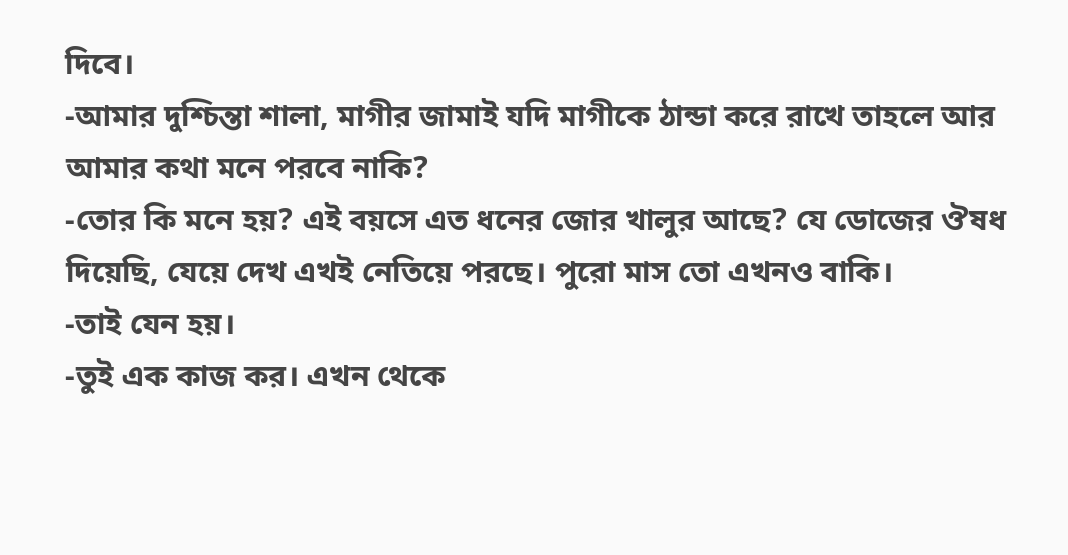দিবে।
-আমার দুশ্চিন্তা শালা, মাগীর জামাই যদি মাগীকে ঠান্ডা করে রাখে তাহলে আর আমার কথা মনে পরবে নাকি?
-তোর কি মনে হয়? এই বয়সে এত ধনের জোর খালুর আছে? যে ডোজের ঔষধ দিয়েছি, যেয়ে দেখ এখই নেতিয়ে পরছে। পুরো মাস তো এখনও বাকি।
-তাই যেন হয়।
-তুই এক কাজ কর। এখন থেকে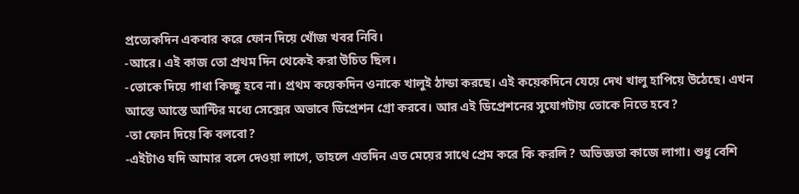প্রত্যেকদিন একবার করে ফোন দিয়ে খোঁজ খবর নিবি।
-আরে। এই কাজ তো প্রথম দিন থেকেই করা উচিত ছিল।
-তোকে দিয়ে গাধা কিচ্ছু হবে না। প্রথম কয়েকদিন ওনাকে খালুই ঠান্ডা করছে। এই কয়েকদিনে যেয়ে দেখ খালু হাপিয়ে উঠেছে। এখন আস্তে আস্তে আন্টির মধ্যে সেক্সের অভাবে ডিপ্রেশন গ্রো করবে। আর এই ডিপ্রেশনের সুযোগটায় তোকে নিতে হবে?
-তা ফোন দিয়ে কি বলবো?
-এইটাও যদি আমার বলে দেওয়া লাগে, তাহলে এতদিন এত মেয়ের সাথে প্রেম করে কি করলি? অভিজ্ঞতা কাজে লাগা। শুধু বেশি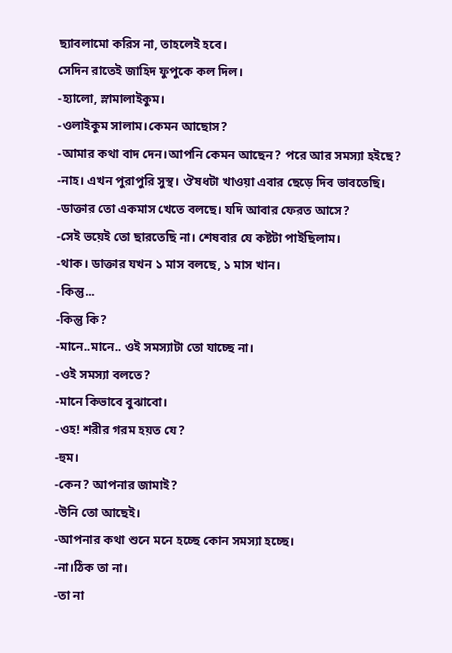ছ্যাবলামো করিস না, তাহলেই হবে।
সেদিন রাতেই জাহিদ ফুপুকে কল দিল।
-হ্যালো, স্লামালাইকুম।
-ওলাইকুম সালাম।কেমন আছোস?
-আমার কথা বাদ দেন।আপনি কেমন আছেন? পরে আর সমস্যা হইছে?
-নাহ। এখন পুরাপুরি সুস্থ। ঔষধটা খাওয়া এবার ছেড়ে দিব ভাবতেছি।
-ডাক্তার তো একমাস খেতে বলছে। যদি আবার ফেরত আসে?
-সেই ভয়েই তো ছারতেছি না। শেষবার যে কষ্টটা পাইছিলাম।
-থাক। ডাক্তার যখন ১ মাস বলছে, ১ মাস খান।
-কিন্তু...
-কিন্তু কি?
-মানে..মানে.. ওই সমস্যাটা তো যাচ্ছে না।
-ওই সমস্যা বলতে?
-মানে কিভাবে বুঝাবো।
-ওহ! শরীর গরম হয়ত যে?
-হুম।
-কেন? আপনার জামাই?
-উনি তো আছেই।
-আপনার কথা শুনে মনে হচ্ছে কোন সমস্যা হচ্ছে।
-না।ঠিক তা না।
-তা না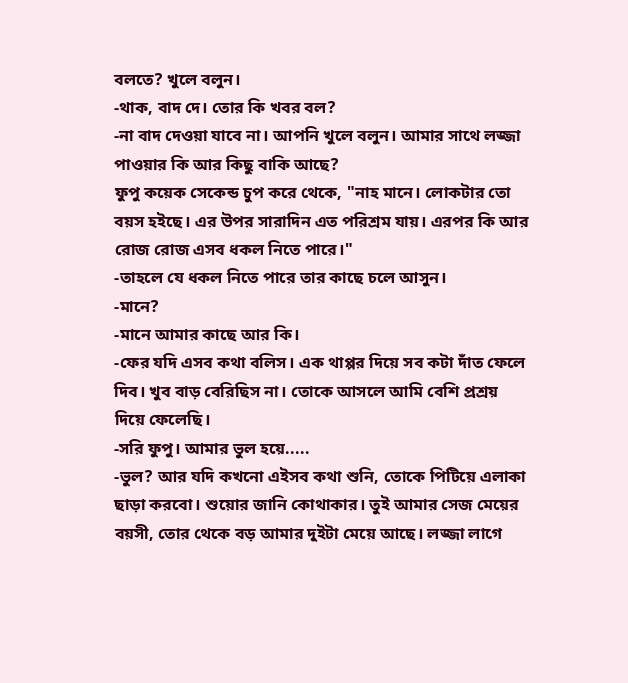বলতে? খুলে বলুন।
-থাক, বাদ দে। তোর কি খবর বল?
-না বাদ দেওয়া যাবে না। আপনি খুলে বলুন। আমার সাথে লজ্জা পাওয়ার কি আর কিছু বাকি আছে?
ফুপু কয়েক সেকেন্ড চুপ করে থেকে, "নাহ মানে। লোকটার তো বয়স হইছে। এর উপর সারাদিন এত পরিশ্রম যায়। এরপর কি আর রোজ রোজ এসব ধকল নিতে পারে।"
-তাহলে যে ধকল নিতে পারে তার কাছে চলে আসুন।
-মানে?
-মানে আমার কাছে আর কি।
-ফের যদি এসব কথা বলিস। এক থাপ্পর দিয়ে সব কটা দাঁত ফেলে দিব। খুব বাড় বেরিছিস না। তোকে আসলে আমি বেশি প্রশ্রয় দিয়ে ফেলেছি।
-সরি ফুপু। আমার ভুল হয়ে.....
-ভুল? আর যদি কখনো এইসব কথা শুনি, তোকে পিটিয়ে এলাকা ছাড়া করবো। শুয়োর জানি কোথাকার। তুই আমার সেজ মেয়ের বয়সী, তোর থেকে বড় আমার দুইটা মেয়ে আছে। লজ্জা লাগে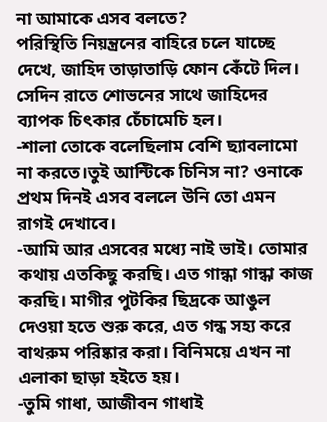না আমাকে এসব বলতে?
পরিস্থিতি নিয়ন্ত্রনের বাহিরে চলে যাচ্ছে দেখে, জাহিদ তাড়াতাড়ি ফোন কেঁটে দিল।
সেদিন রাতে শোভনের সাথে জাহিদের ব্যাপক চিৎকার চেঁচামেচি হল।
-শালা তোকে বলেছিলাম বেশি ছ্যাবলামো না করতে।তুই আন্টিকে চিনিস না? ওনাকে প্রথম দিনই এসব বললে উনি তো এমন রাগই দেখাবে।
-আমি আর এসবের মধ্যে নাই ভাই। তোমার কথায় এতকিছু করছি। এত গান্ধা গান্ধা কাজ করছি। মাগীর পুটকির ছিদ্রকে আঙুল দেওয়া হতে শুরু করে, এত গন্ধ সহ্য করে বাথরুম পরিষ্কার করা। বিনিময়ে এখন না এলাকা ছাড়া হইতে হয়।
-তুমি গাধা, আজীবন গাধাই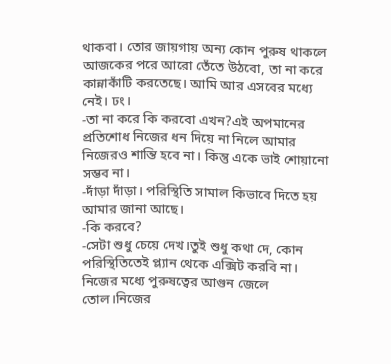থাকবা। তোর জায়গায় অন্য কোন পুরুষ থাকলে আজকের পরে আরো তেঁতে উঠবো, তা না করে কান্নাকাঁটি করতেছে। আমি আর এসবের মধ্যে নেই। ঢং।
-তা না করে কি করবো এখন?এই অপমানের প্রতিশোধ নিজের ধন দিয়ে না নিলে আমার নিজেরও শান্তি হবে না। কিন্তু একে ভাই শোয়ানো সম্ভব না।
-দাঁড়া দাঁড়া। পরিস্থিতি সামাল কিভাবে দিতে হয় আমার জানা আছে।
-কি করবে?
-সেটা শুধু চেয়ে দেখ।তুই শুধু কথা দে, কোন পরিস্থিতিতেই প্ল্যান থেকে এক্সিট করবি না। নিজের মধ্যে পুরুষত্বের আগুন জেলে তোল।নিজের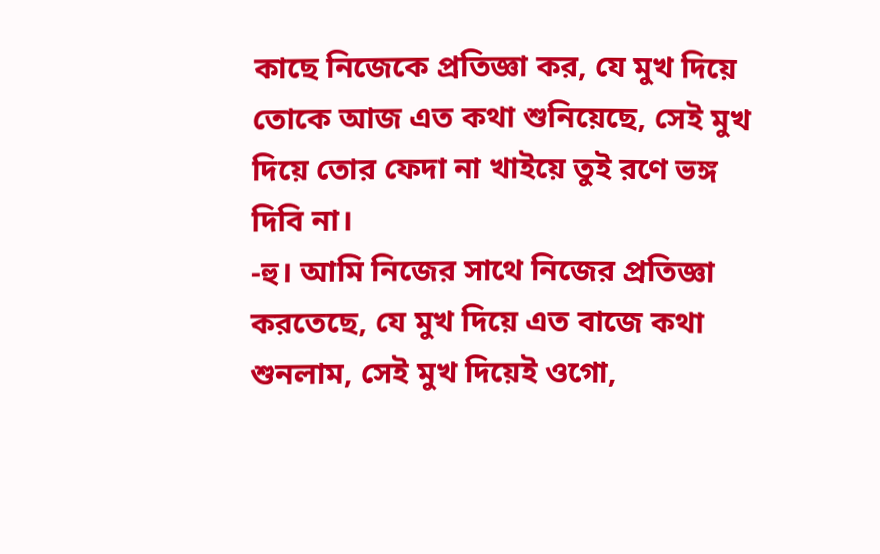কাছে নিজেকে প্রতিজ্ঞা কর, যে মুখ দিয়ে তোকে আজ এত কথা শুনিয়েছে, সেই মুখ দিয়ে তোর ফেদা না খাইয়ে তুই রণে ভঙ্গ দিবি না।
-হু। আমি নিজের সাথে নিজের প্রতিজ্ঞা করতেছে, যে মুখ দিয়ে এত বাজে কথা শুনলাম, সেই মুখ দিয়েই ওগো,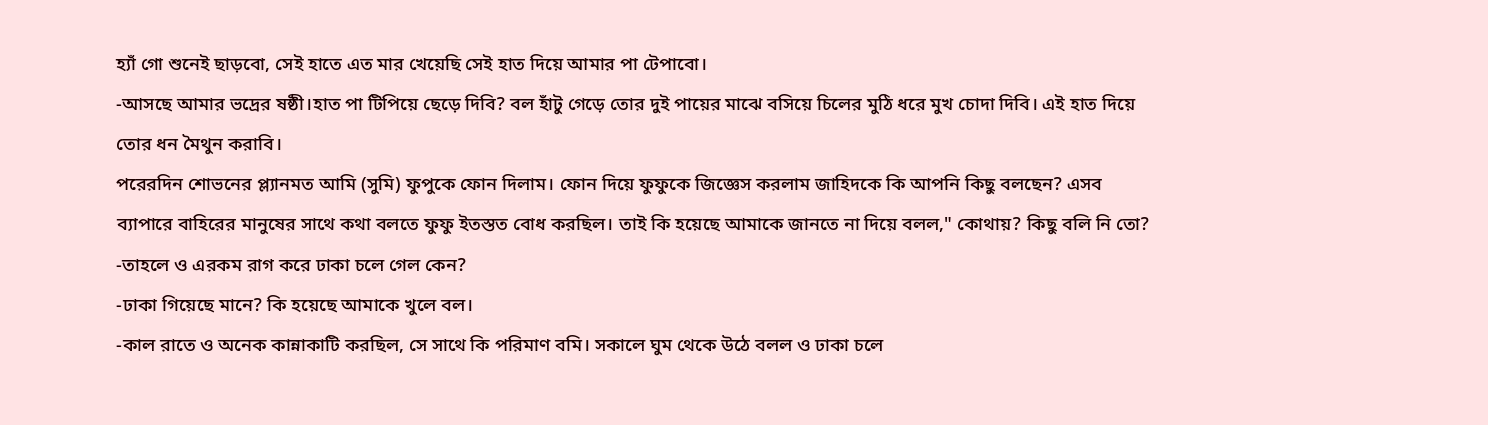হ্যাঁ গো শুনেই ছাড়বো, সেই হাতে এত মার খেয়েছি সেই হাত দিয়ে আমার পা টেপাবো।
-আসছে আমার ভদ্রের ষষ্ঠী।হাত পা টিপিয়ে ছেড়ে দিবি? বল হাঁটু গেড়ে তোর দুই পায়ের মাঝে বসিয়ে চিলের মুঠি ধরে মুখ চোদা দিবি। এই হাত দিয়ে তোর ধন মৈথুন করাবি।
পরেরদিন শোভনের প্ল্যানমত আমি (সুমি) ফুপুকে ফোন দিলাম। ফোন দিয়ে ফুফুকে জিজ্ঞেস করলাম জাহিদকে কি আপনি কিছু বলছেন? এসব ব্যাপারে বাহিরের মানুষের সাথে কথা বলতে ফুফু ইতস্তত বোধ করছিল। তাই কি হয়েছে আমাকে জানতে না দিয়ে বলল," কোথায়? কিছু বলি নি তো?
-তাহলে ও এরকম রাগ করে ঢাকা চলে গেল কেন?
-ঢাকা গিয়েছে মানে? কি হয়েছে আমাকে খুলে বল।
-কাল রাতে ও অনেক কান্নাকাটি করছিল, সে সাথে কি পরিমাণ বমি। সকালে ঘুম থেকে উঠে বলল ও ঢাকা চলে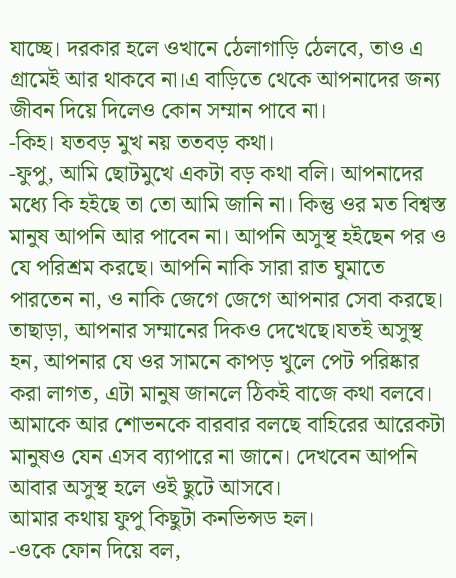যাচ্ছে। দরকার হলে ওখানে ঠেলাগাড়ি ঠেলবে, তাও এ গ্রামেই আর থাকবে না।এ বাড়িতে থেকে আপনাদের জন্য জীবন দিয়ে দিলেও কোন সম্মান পাবে না।
-কিহ। যতবড় মুখ নয় ততবড় কথা।
-ফুপু, আমি ছোটমুখে একটা বড় কথা বলি। আপনাদের মধ্যে কি হইছে তা তো আমি জানি না। কিন্তু ওর মত বিশ্বস্ত মানুষ আপনি আর পাবেন না। আপনি অসুস্থ হইছেন পর ও যে পরিশ্রম করছে। আপনি নাকি সারা রাত ঘুমাতে পারতেন না, ও নাকি জেগে জেগে আপনার সেবা করছে। তাছাড়া, আপনার সম্মানের দিকও দেখেছে।যতই অসুস্থ হন, আপনার যে ওর সামনে কাপড় খুলে পেট পরিষ্কার করা লাগত, এটা মানুষ জানলে ঠিকই বাজে কথা বলবে। আমাকে আর শোভনকে বারবার বলছে বাহিরের আরেকটা মানুষও যেন এসব ব্যাপারে না জানে। দেখবেন আপনি আবার অসুস্থ হলে ওই ছুটে আসবে।
আমার কথায় ফুপু কিছুটা কনভিন্সড হল।
-ওকে ফোন দিয়ে বল,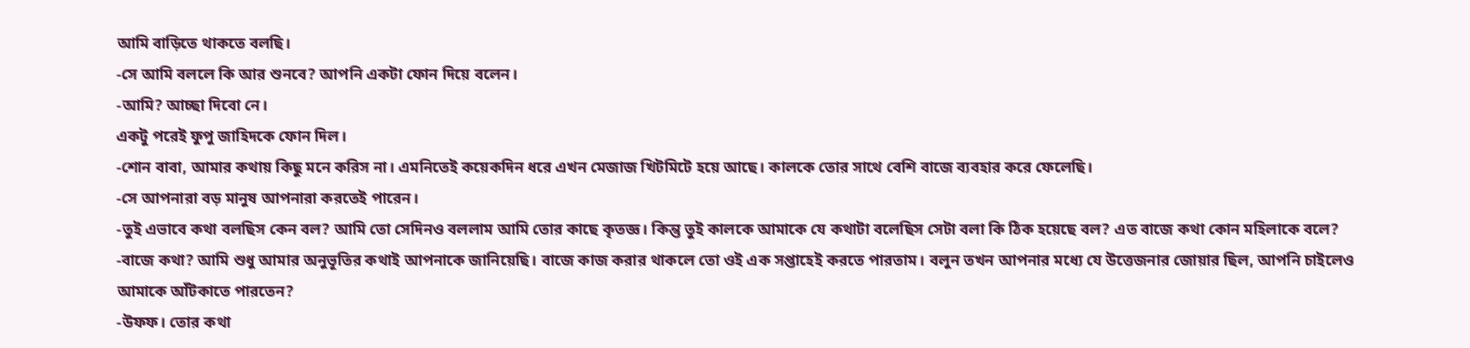আমি বাড়িতে থাকতে বলছি।
-সে আমি বললে কি আর শুনবে? আপনি একটা ফোন দিয়ে বলেন।
-আমি? আচ্ছা দিবো নে।
একটু পরেই ফুপু জাহিদকে ফোন দিল।
-শোন বাবা, আমার কথায় কিছু মনে করিস না। এমনিতেই কয়েকদিন ধরে এখন মেজাজ খিটমিটে হয়ে আছে। কালকে তোর সাথে বেশি বাজে ব্যবহার করে ফেলেছি।
-সে আপনারা বড় মানুষ আপনারা করতেই পারেন।
-তুই এভাবে কথা বলছিস কেন বল? আমি তো সেদিনও বললাম আমি তোর কাছে কৃতজ্ঞ। কিন্তু তুই কালকে আমাকে যে কথাটা বলেছিস সেটা বলা কি ঠিক হয়েছে বল? এত বাজে কথা কোন মহিলাকে বলে?
-বাজে কথা? আমি শুধু আমার অনুভূতির কথাই আপনাকে জানিয়েছি। বাজে কাজ করার থাকলে তো ওই এক সপ্তাহেই করতে পারতাম। বলুন তখন আপনার মধ্যে যে উত্তেজনার জোয়ার ছিল, আপনি চাইলেও আমাকে আঁটকাতে পারতেন?
-উফফ। তোর কথা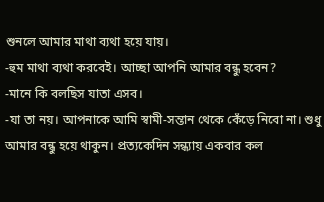শুনলে আমার মাথা ব্যথা হয়ে যায়।
-হুম মাথা ব্যথা করবেই। আচ্ছা আপনি আমার বন্ধু হবেন?
-মানে কি বলছিস যাতা এসব।
-যা তা নয়। আপনাকে আমি স্বামী-সন্তান থেকে কেঁড়ে নিবো না। শুধু আমার বন্ধু হয়ে থাকুন। প্রত্যকেদিন সন্ধ্যায় একবার কল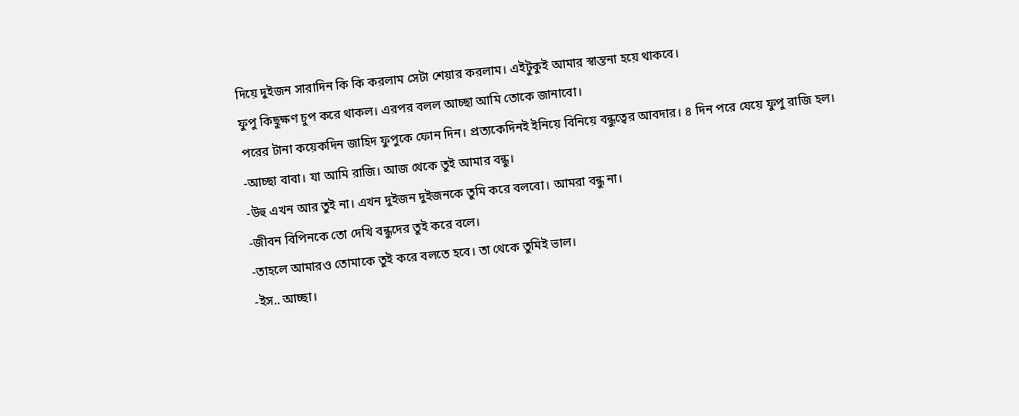দিয়ে দুইজন সারাদিন কি কি করলাম সেটা শেয়ার করলাম। এইটুকুই আমার স্বান্তনা হয়ে থাকবে।
ফুপু কিছুক্ষণ চুপ করে থাকল। এরপর বলল আচ্ছা আমি তোকে জানাবো।
পরের টানা কয়েকদিন জাহিদ ফুপুকে ফোন দিন। প্রত্যকেদিনই ইনিয়ে বিনিয়ে বন্ধুত্বের আবদার। ৪ দিন পরে যেয়ে ফুপু রাজি হল।
-আচ্ছা বাবা। যা আমি রাজি। আজ থেকে তুই আমার বন্ধু।
-উহু এখন আর তুই না। এখন দুইজন দুইজনকে তুমি করে বলবো। আমরা বন্ধু না।
-জীবন বিপিনকে তো দেখি বন্ধুদের তুই করে বলে।
-তাহলে আমারও তোমাকে তুই করে বলতে হবে। তা থেকে তুমিই ভাল।
-ইস.. আচ্ছা।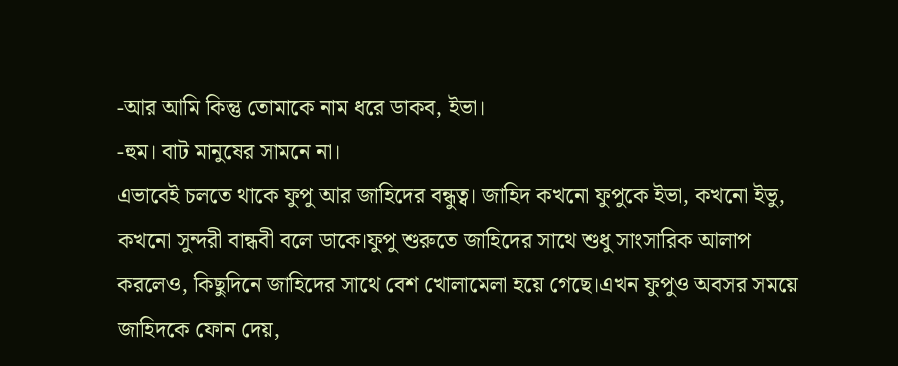-আর আমি কিন্তু তোমাকে নাম ধরে ডাকব, ইভা।
-হুম। বাট মানুষের সামনে না।
এভাবেই চলতে থাকে ফুপু আর জাহিদের বন্ধুত্ব। জাহিদ কখনো ফুপুকে ইভা, কখনো ইভু, কখনো সুন্দরী বান্ধবী বলে ডাকে।ফুপু শুরুতে জাহিদের সাথে শুধু সাংসারিক আলাপ করলেও, কিছুদিনে জাহিদের সাথে বেশ খোলামেলা হয়ে গেছে।এখন ফুপুও অবসর সময়ে জাহিদকে ফোন দেয়,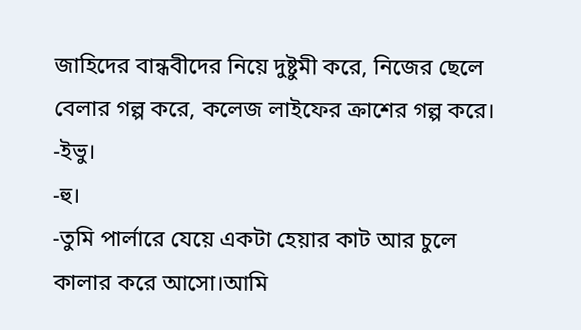জাহিদের বান্ধবীদের নিয়ে দুষ্টুমী করে, নিজের ছেলে বেলার গল্প করে, কলেজ লাইফের ক্রাশের গল্প করে।
-ইভু।
-হু।
-তুমি পার্লারে যেয়ে একটা হেয়ার কাট আর চুলে কালার করে আসো।আমি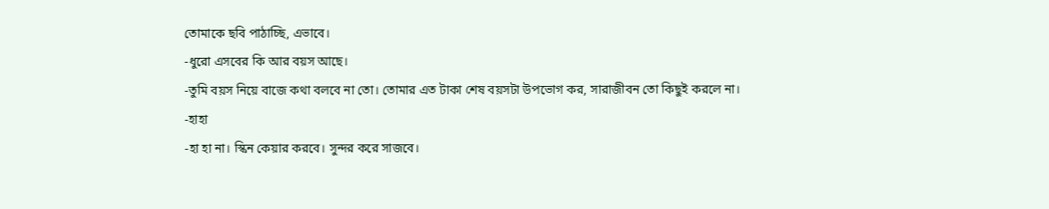তোমাকে ছবি পাঠাচ্ছি, এভাবে।
-ধুরো এসবের কি আর বয়স আছে।
-তুমি বয়স নিয়ে বাজে কথা বলবে না তো। তোমার এত টাকা শেষ বয়সটা উপভোগ কর, সারাজীবন তো কিছুই করলে না।
-হাহা
-হা হা না। স্কিন কেয়ার করবে। সুন্দর করে সাজবে।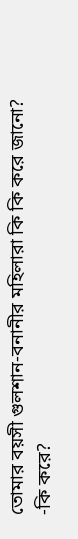তোমার বয়সী গুলশান-বনানীর মহিলারা কি কি করে জানো?
-কি করে?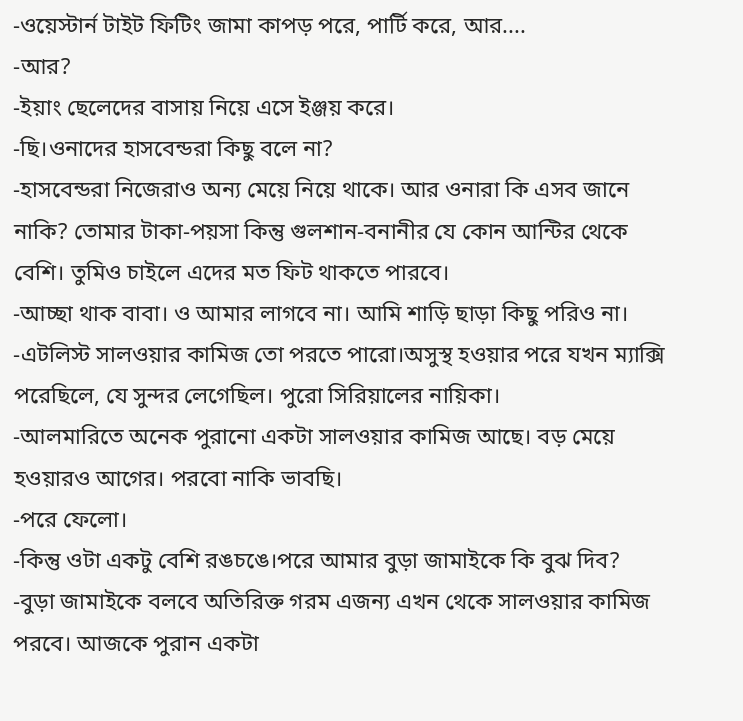-ওয়েস্টার্ন টাইট ফিটিং জামা কাপড় পরে, পার্টি করে, আর....
-আর?
-ইয়াং ছেলেদের বাসায় নিয়ে এসে ইঞ্জয় করে।
-ছি।ওনাদের হাসবেন্ডরা কিছু বলে না?
-হাসবেন্ডরা নিজেরাও অন্য মেয়ে নিয়ে থাকে। আর ওনারা কি এসব জানে নাকি? তোমার টাকা-পয়সা কিন্তু গুলশান-বনানীর যে কোন আন্টির থেকে বেশি। তুমিও চাইলে এদের মত ফিট থাকতে পারবে।
-আচ্ছা থাক বাবা। ও আমার লাগবে না। আমি শাড়ি ছাড়া কিছু পরিও না।
-এটলিস্ট সালওয়ার কামিজ তো পরতে পারো।অসুস্থ হওয়ার পরে যখন ম্যাক্সি পরেছিলে, যে সুন্দর লেগেছিল। পুরো সিরিয়ালের নায়িকা।
-আলমারিতে অনেক পুরানো একটা সালওয়ার কামিজ আছে। বড় মেয়ে হওয়ারও আগের। পরবো নাকি ভাবছি।
-পরে ফেলো।
-কিন্তু ওটা একটু বেশি রঙচঙে।পরে আমার বুড়া জামাইকে কি বুঝ দিব?
-বুড়া জামাইকে বলবে অতিরিক্ত গরম এজন্য এখন থেকে সালওয়ার কামিজ পরবে। আজকে পুরান একটা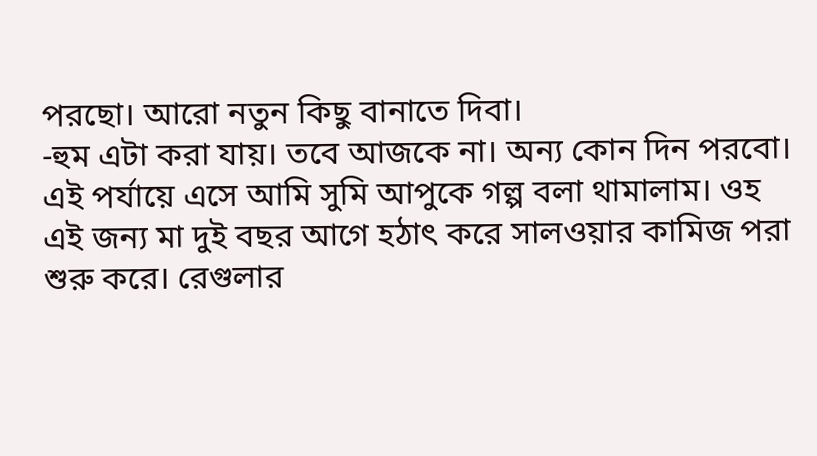পরছো। আরো নতুন কিছু বানাতে দিবা।
-হুম এটা করা যায়। তবে আজকে না। অন্য কোন দিন পরবো।
এই পর্যায়ে এসে আমি সুমি আপুকে গল্প বলা থামালাম। ওহ এই জন্য মা দুই বছর আগে হঠাৎ করে সালওয়ার কামিজ পরা শুরু করে। রেগুলার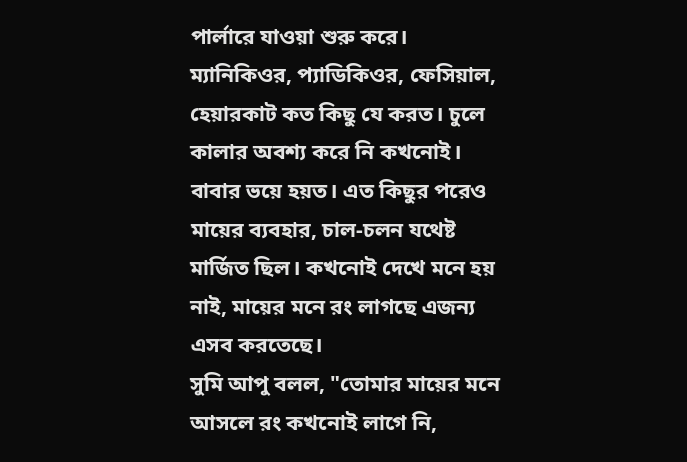পার্লারে যাওয়া শুরু করে। ম্যানিকিওর, প্যাডিকিওর, ফেসিয়াল, হেয়ারকাট কত কিছু যে করত। চুলে কালার অবশ্য করে নি কখনোই। বাবার ভয়ে হয়ত। এত কিছুর পরেও মায়ের ব্যবহার, চাল-চলন যথেষ্ট মার্জিত ছিল। কখনোই দেখে মনে হয় নাই, মায়ের মনে রং লাগছে এজন্য এসব করতেছে।
সুমি আপু বলল, "তোমার মায়ের মনে আসলে রং কখনোই লাগে নি,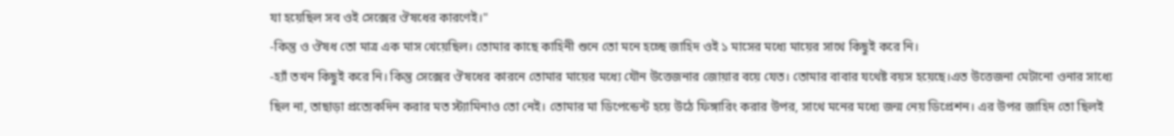যা হয়েছিল সব ওই সেক্সের ঔষধের কারণেই।"
-কিন্তু ও ঔষধ তো মাত্র এক মাস খেয়েছিল। তোমার কাছে কাহিনী শুনে তো মনে হচ্ছে জাহিদ ওই ১ মাসের মধ্যে মায়ের সাথে কিছুই করে নি।
-হ্যাঁ তখন কিছুই করে নি। কিন্তু সেক্সের ঔষধের কারনে তোমার মায়ের মধ্যে যৌন উত্তেজনার জোয়ার বয়ে যেত। তোমার বাবার যথেষ্ট বয়স হয়েছে।এত উত্তেজনা মেটানো ওনার সাধ্যে ছিল না, তাছাড়া প্রত্যেকদিন করার মত স্ট্যামিনাও তো নেই। তোমার মা ডিপেন্ডেন্ট হয়ে উঠে ফিঙ্গারিং করার উপর, সাথে মনের মধ্যে জন্ম নেয় ডিপ্রেশন। এর উপর জাহিদ তো ছিলই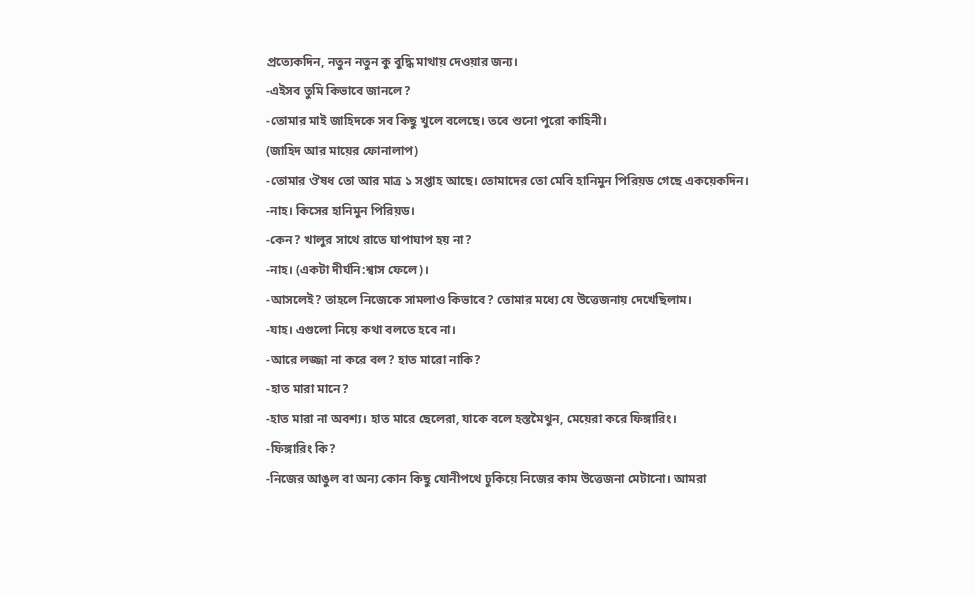প্রত্যেকদিন, নতুন নতুন কু বুদ্ধি মাথায় দেওয়ার জন্য।
-এইসব তুমি কিভাবে জানলে?
-তোমার মাই জাহিদকে সব কিছু খুলে বলেছে। তবে শুনো পুরো কাহিনী।
(জাহিদ আর মায়ের ফোনালাপ)
-তোমার ঔষধ তো আর মাত্র ১ সপ্তাহ আছে। তোমাদের তো মেবি হানিমুন পিরিয়ড গেছে একয়েকদিন।
-নাহ। কিসের হানিমুন পিরিয়ড।
-কেন? খালুর সাথে রাতে ঘাপাঘাপ হয় না?
-নাহ। (একটা দীর্ঘনি:শ্বাস ফেলে)।
-আসলেই? তাহলে নিজেকে সামলাও কিভাবে? তোমার মধ্যে যে উত্তেজনায় দেখেছিলাম।
-যাহ। এগুলো নিয়ে কথা বলতে হবে না।
-আরে লজ্জা না করে বল? হাত মারো নাকি?
-হাত মারা মানে?
-হাত মারা না অবশ্য। হাত মারে ছেলেরা, যাকে বলে হস্তমৈথুন, মেয়েরা করে ফিঙ্গারিং।
-ফিঙ্গারিং কি?
-নিজের আঙুল বা অন্য কোন কিছু যোনীপথে ঢুকিয়ে নিজের কাম উত্তেজনা মেটানো। আমরা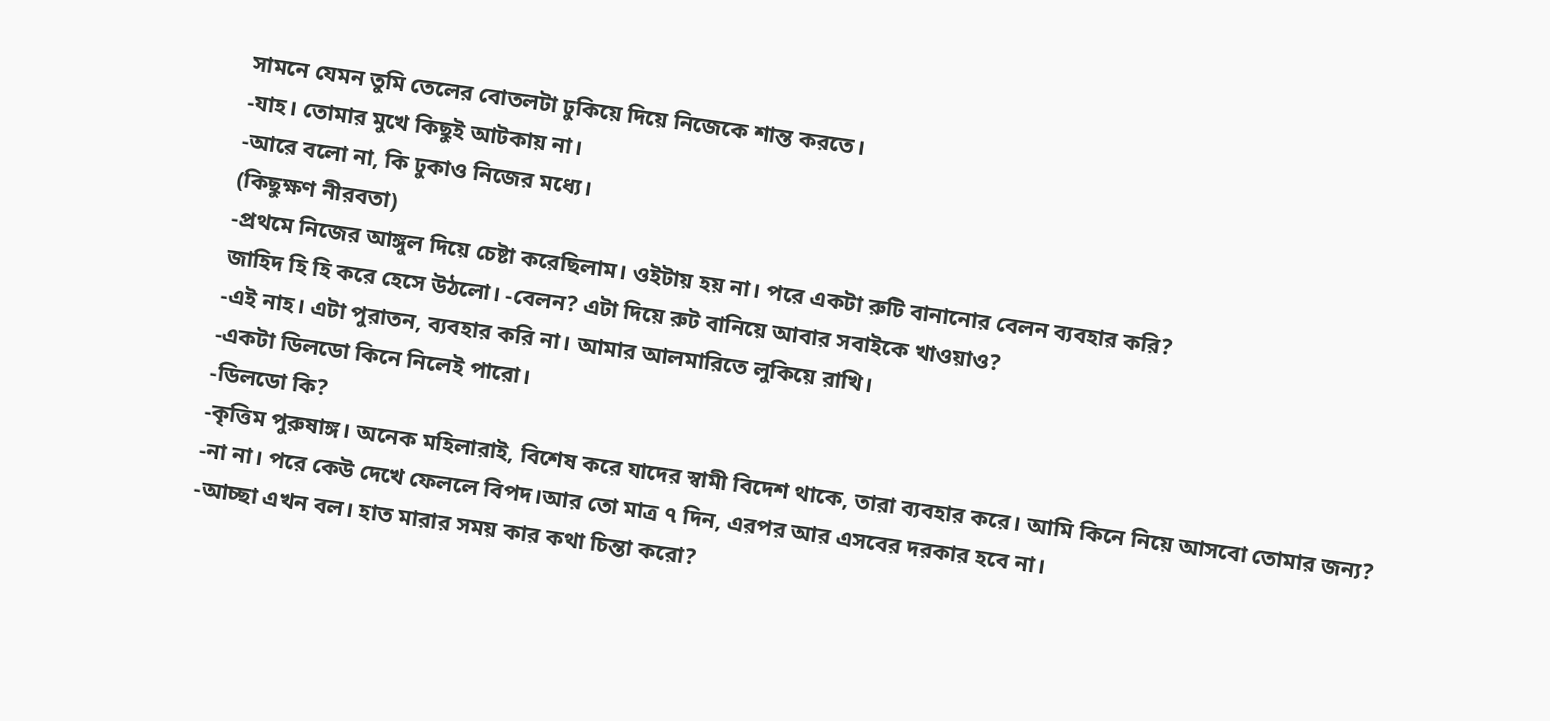সামনে যেমন তুমি তেলের বোতলটা ঢুকিয়ে দিয়ে নিজেকে শান্ত করতে।
-যাহ। তোমার মুখে কিছুই আটকায় না।
-আরে বলো না, কি ঢুকাও নিজের মধ্যে।
(কিছুক্ষণ নীরবতা)
-প্রথমে নিজের আঙ্গুল দিয়ে চেষ্টা করেছিলাম। ওইটায় হয় না। পরে একটা রুটি বানানোর বেলন ব্যবহার করি?
জাহিদ হি হি করে হেসে উঠলো। -বেলন? এটা দিয়ে রুট বানিয়ে আবার সবাইকে খাওয়াও?
-এই নাহ। এটা পুরাতন, ব্যবহার করি না। আমার আলমারিতে লুকিয়ে রাখি।
-একটা ডিলডো কিনে নিলেই পারো।
-ডিলডো কি?
-কৃত্তিম পুরুষাঙ্গ। অনেক মহিলারাই, বিশেষ করে যাদের স্বামী বিদেশ থাকে, তারা ব্যবহার করে। আমি কিনে নিয়ে আসবো তোমার জন্য?
-না না। পরে কেউ দেখে ফেললে বিপদ।আর তো মাত্র ৭ দিন, এরপর আর এসবের দরকার হবে না।
-আচ্ছা এখন বল। হাত মারার সময় কার কথা চিন্তা করো?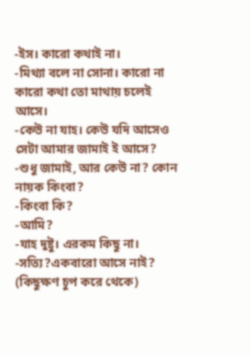-ইস। কারো কথাই না।
-মিথ্যা বলে না সোনা। কারো না কারো কথা তো মাথায় চলেই আসে।
-কেউ না যাহ। কেউ যদি আসেও সেটা আমার জামাই ই আসে?
-শুধু জামাই, আর কেউ না? কোন নায়ক কিংবা?
-কিংবা কি?
-আমি?
-যাহ দুষ্টু। এরকম কিছু না।
-সত্যি?একবারো আসে নাই?
(কিছুক্ষণ চুপ করে থেকে)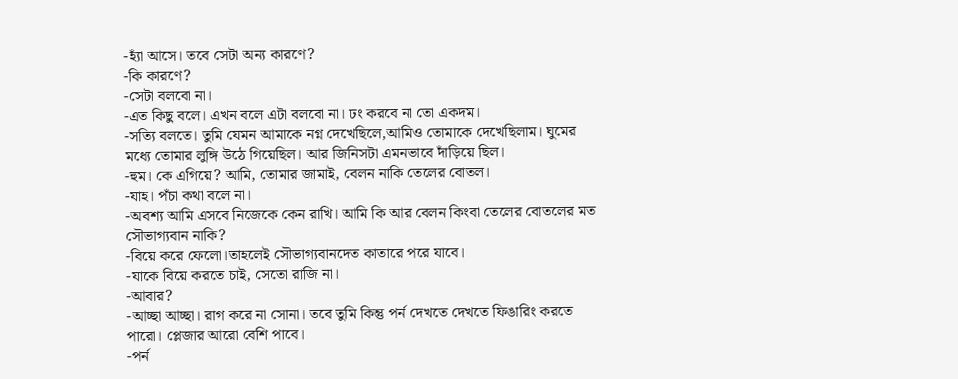-হ্যাঁ আসে। তবে সেটা অন্য কারণে?
-কি কারণে?
-সেটা বলবো না।
-এত কিছু বলে। এখন বলে এটা বলবো না। ঢং করবে না তো একদম।
-সত্যি বলতে। তুমি যেমন আমাকে নগ্ন দেখেছিলে,আমিও তোমাকে দেখেছিলাম। ঘুমের মধ্যে তোমার লুঙ্গি উঠে গিয়েছিল। আর জিনিসটা এমনভাবে দাঁড়িয়ে ছিল।
-হুম। কে এগিয়ে? আমি, তোমার জামাই, বেলন নাকি তেলের বোতল।
-যাহ। পঁচা কথা বলে না।
-অবশ্য আমি এসবে নিজেকে কেন রাখি। আমি কি আর বেলন কিংবা তেলের বোতলের মত সৌভাগ্যবান নাকি?
-বিয়ে করে ফেলো।তাহলেই সৌভাগ্যবানদেত কাতারে পরে যাবে।
-যাকে বিয়ে করতে চাই, সেতো রাজি না।
-আবার?
-আচ্ছা আচ্ছা। রাগ করে না সোনা। তবে তুমি কিন্তু পর্ন দেখতে দেখতে ফিঙারিং করতে পারো। প্লেজার আরো বেশি পাবে।
-পর্ন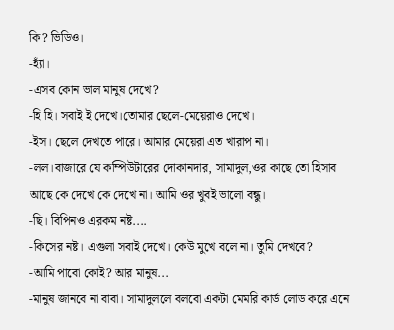কি? ভিডিও।
-হ্যাঁ।
-এসব কোন ভাল মানুষ দেখে?
-হি হি। সবাই ই দেখে।তোমার ছেলে-মেয়েরাও দেখে।
-ইস। ছেলে দেখতে পারে। আমার মেয়েরা এত খারাপ না।
-লল।বাজারে যে কম্পিউটারের দোকানদার, সামাদুল,ওর কাছে তো হিসাব আছে কে দেখে কে দেখে না। আমি ওর খুবই ভালো বন্ধু।
-ছি। বিপিনও এরকম নষ্ট....
-কিসের নষ্ট। এগুলা সবাই দেখে। কেউ মুখে বলে না। তুমি দেখবে?
-আমি পাবো কোই? আর মানুষ...
-মানুষ জানবে না বাবা। সামাদুললে বলবো একটা মেমরি কার্ড লোড করে এনে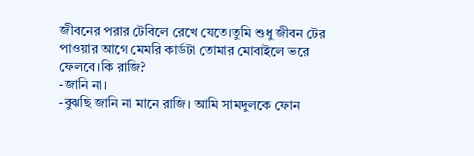জীবনের পরার টেবিলে রেখে যেতে।তুমি শুধু জীবন টের পাওয়ার আগে মেমরি কার্ডটা তোমার মোবাইলে ভরে ফেলবে।কি রাজি?
-জানি না।
-বুঝছি জানি না মানে রাজি। আমি সামদুলকে ফোন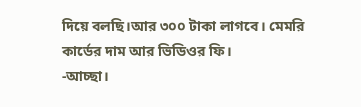দিয়ে বলছি।আর ৩০০ টাকা লাগবে। মেমরি কার্ডের দাম আর ভিডিওর ফি।
-আচ্ছা।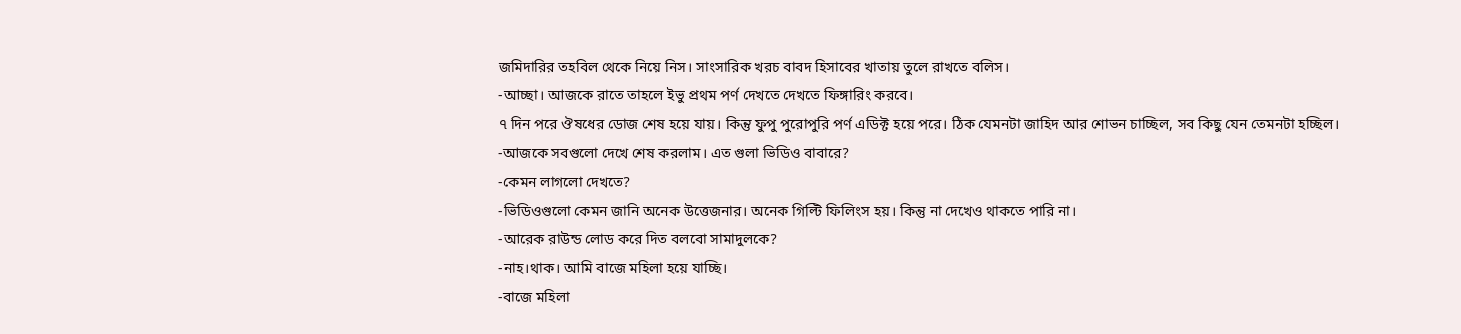জমিদারির তহবিল থেকে নিয়ে নিস। সাংসারিক খরচ বাবদ হিসাবের খাতায় তুলে রাখতে বলিস।
-আচ্ছা। আজকে রাতে তাহলে ইভু প্রথম পর্ণ দেখতে দেখতে ফিঙ্গারিং করবে।
৭ দিন পরে ঔষধের ডোজ শেষ হয়ে যায়। কিন্তু ফুপু পুরোপুরি পর্ণ এডিক্ট হয়ে পরে। ঠিক যেমনটা জাহিদ আর শোভন চাচ্ছিল, সব কিছু যেন তেমনটা হচ্ছিল।
-আজকে সবগুলো দেখে শেষ করলাম। এত গুলা ভিডিও বাবারে?
-কেমন লাগলো দেখতে?
-ভিডিওগুলো কেমন জানি অনেক উত্তেজনার। অনেক গিল্টি ফিলিংস হয়। কিন্তু না দেখেও থাকতে পারি না।
-আরেক রাউন্ড লোড করে দিত বলবো সামাদুলকে?
-নাহ।থাক। আমি বাজে মহিলা হয়ে যাচ্ছি।
-বাজে মহিলা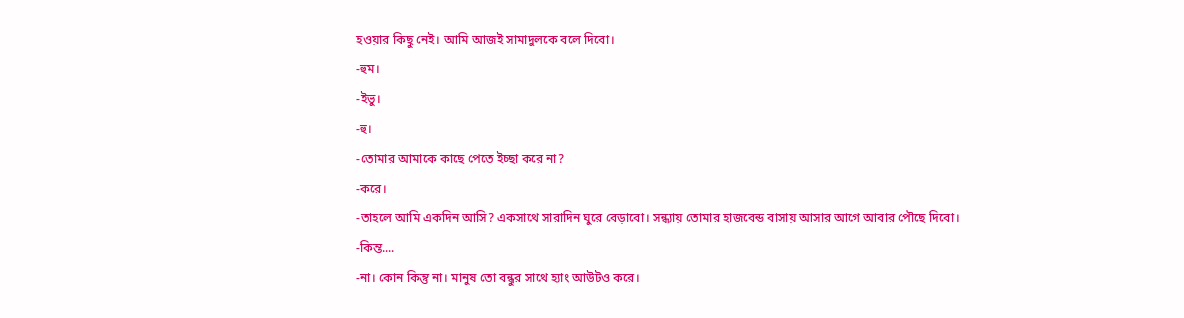হওয়ার কিছু নেই। আমি আজই সামাদুলকে বলে দিবো।
-হুম।
-ইভু।
-হু।
-তোমার আমাকে কাছে পেতে ইচ্ছা করে না?
-করে।
-তাহলে আমি একদিন আসি? একসাথে সারাদিন ঘুরে বেড়াবো। সন্ধ্যায় তোমার হাজবেন্ড বাসায় আসার আগে আবার পৌছে দিবো।
-কিন্ত....
-না। কোন কিন্তু না। মানুষ তো বন্ধুর সাথে হ্যাং আউটও করে।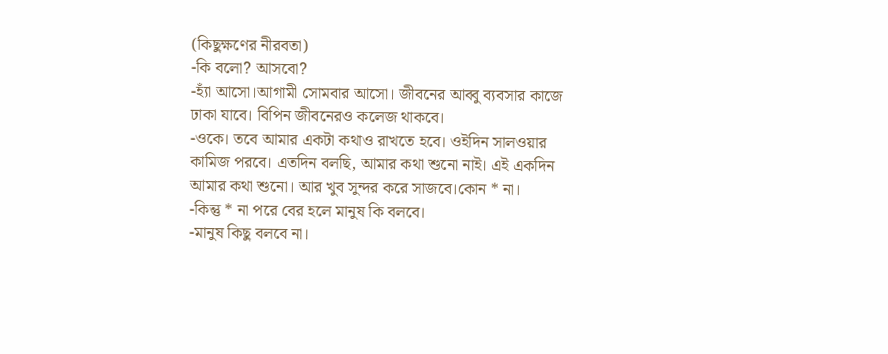(কিছুক্ষণের নীরবতা)
-কি বলো? আসবো?
-হ্যাঁ আসো।আগামী সোমবার আসো। জীবনের আব্বু ব্যবসার কাজে ঢাকা যাবে। বিপিন জীবনেরও কলেজ থাকবে।
-ওকে। তবে আমার একটা কথাও রাখতে হবে। ওইদিন সালওয়ার কামিজ পরবে। এতদিন বলছি, আমার কথা শুনো নাই। এই একদিন আমার কথা শুনো। আর খুব সুন্দর করে সাজবে।কোন * না।
-কিন্তু * না পরে বের হলে মানুষ কি বলবে।
-মানুষ কিছু বলবে না।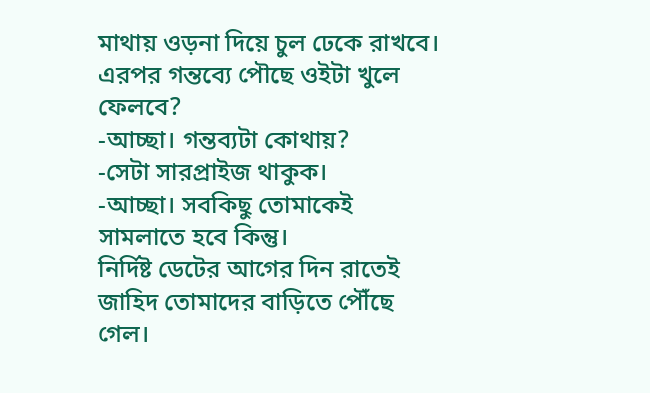মাথায় ওড়না দিয়ে চুল ঢেকে রাখবে। এরপর গন্তব্যে পৌছে ওইটা খুলে ফেলবে?
-আচ্ছা। গন্তব্যটা কোথায়?
-সেটা সারপ্রাইজ থাকুক।
-আচ্ছা। সবকিছু তোমাকেই সামলাতে হবে কিন্তু।
নির্দিষ্ট ডেটের আগের দিন রাতেই জাহিদ তোমাদের বাড়িতে পৌঁছে গেল।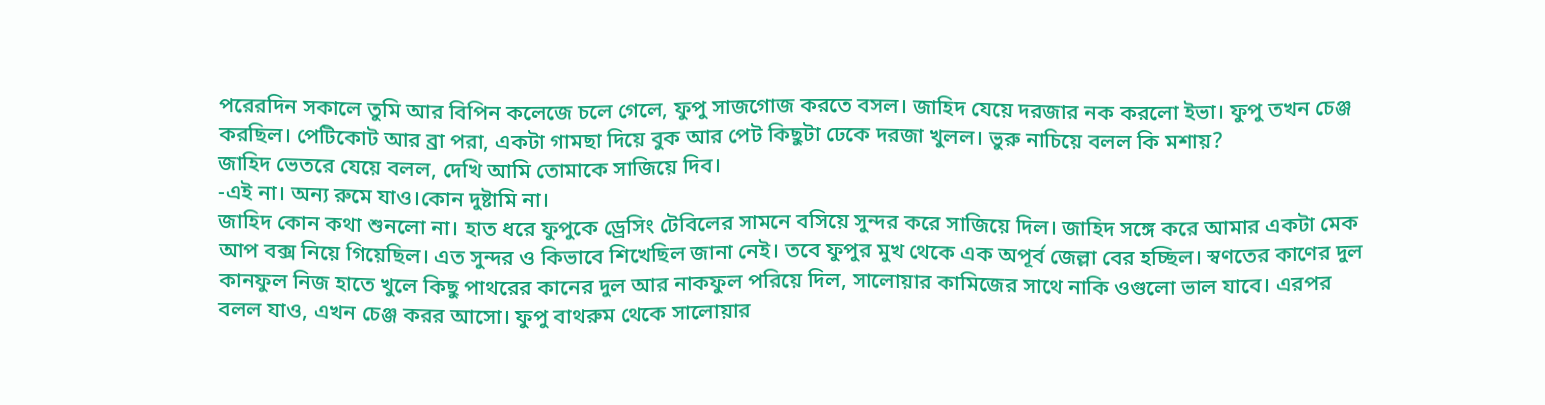পরেরদিন সকালে তুমি আর বিপিন কলেজে চলে গেলে, ফুপু সাজগোজ করতে বসল। জাহিদ যেয়ে দরজার নক করলো ইভা। ফুপু তখন চেঞ্জ করছিল। পেটিকোট আর ব্রা পরা, একটা গামছা দিয়ে বুক আর পেট কিছুটা ঢেকে দরজা খুলল। ভুরু নাচিয়ে বলল কি মশায়?
জাহিদ ভেতরে যেয়ে বলল, দেখি আমি তোমাকে সাজিয়ে দিব।
-এই না। অন্য রুমে যাও।কোন দুষ্টামি না।
জাহিদ কোন কথা শুনলো না। হাত ধরে ফুপুকে ড্রেসিং টেবিলের সামনে বসিয়ে সুন্দর করে সাজিয়ে দিল। জাহিদ সঙ্গে করে আমার একটা মেক আপ বক্স নিয়ে গিয়েছিল। এত সুন্দর ও কিভাবে শিখেছিল জানা নেই। তবে ফুপুর মুখ থেকে এক অপূর্ব জেল্লা বের হচ্ছিল। স্বণতের কাণের দুল কানফুল নিজ হাতে খুলে কিছু পাথরের কানের দুল আর নাকফুল পরিয়ে দিল, সালোয়ার কামিজের সাথে নাকি ওগুলো ভাল যাবে। এরপর বলল যাও, এখন চেঞ্জ করর আসো। ফুপু বাথরুম থেকে সালোয়ার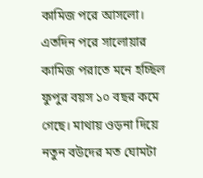কামিজ পরে আসলো। এতদিন পরে সালোয়ার কামিজ পরাতে মনে হচ্ছিল ফুপুর বয়স ১০ বছর কমে গেছে। মাথায় ওড়না দিয়ে নতুন বউদের মত ঘোমটা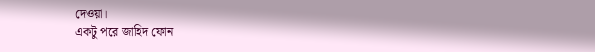দেওয়া।
একটু পরে জাহিদ ফোন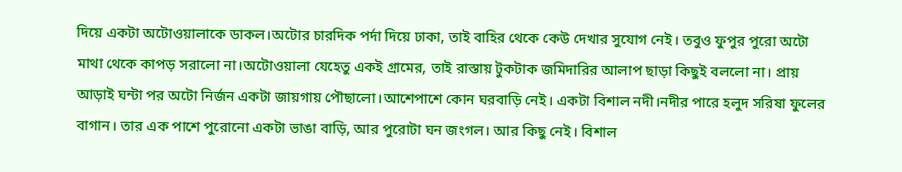দিয়ে একটা অটোওয়ালাকে ডাকল।অটোর চারদিক পর্দা দিয়ে ঢাকা, তাই বাহির থেকে কেউ দেখার সুযোগ নেই। তবুও ফুপুর পুরো অটো মাথা থেকে কাপড় সরালো না।অটোওয়ালা যেহেতু একই গ্রামের, তাই রাস্তায় টুকটাক জমিদারির আলাপ ছাড়া কিছুই বললো না। প্রায় আড়াই ঘন্টা পর অটো নির্জন একটা জায়গায় পৌছালো।আশেপাশে কোন ঘরবাড়ি নেই। একটা বিশাল নদী।নদীর পারে হলুদ সরিষা ফুলের বাগান। তার এক পাশে পুরোনো একটা ভাঙা বাড়ি, আর পুরোটা ঘন জংগল। আর কিছু নেই। বিশাল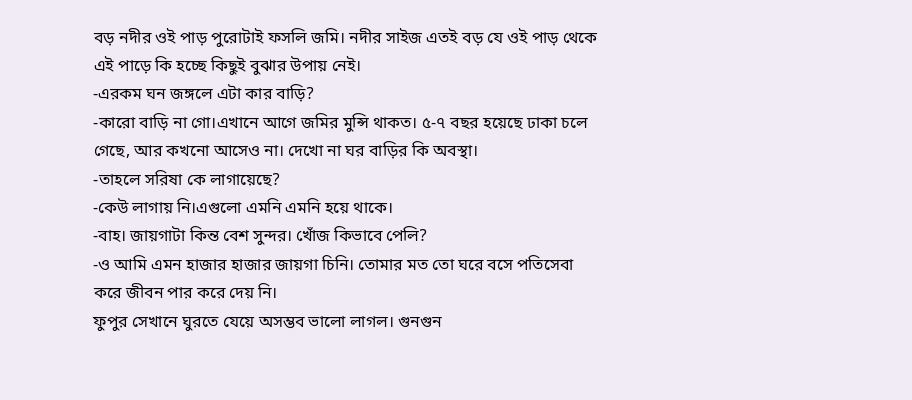বড় নদীর ওই পাড় পুরোটাই ফসলি জমি। নদীর সাইজ এতই বড় যে ওই পাড় থেকে এই পাড়ে কি হচ্ছে কিছুই বুঝার উপায় নেই।
-এরকম ঘন জঙ্গলে এটা কার বাড়ি?
-কারো বাড়ি না গো।এখানে আগে জমির মুন্সি থাকত। ৫-৭ বছর হয়েছে ঢাকা চলে গেছে, আর কখনো আসেও না। দেখো না ঘর বাড়ির কি অবস্থা।
-তাহলে সরিষা কে লাগায়েছে?
-কেউ লাগায় নি।এগুলো এমনি এমনি হয়ে থাকে।
-বাহ। জায়গাটা কিন্ত বেশ সুন্দর। খোঁজ কিভাবে পেলি?
-ও আমি এমন হাজার হাজার জায়গা চিনি। তোমার মত তো ঘরে বসে পতিসেবা করে জীবন পার করে দেয় নি।
ফুপুর সেখানে ঘুরতে যেয়ে অসম্ভব ভালো লাগল। গুনগুন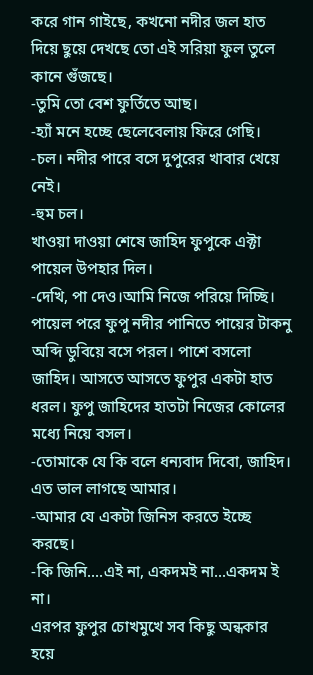করে গান গাইছে, কখনো নদীর জল হাত দিয়ে ছুয়ে দেখছে তো এই সরিয়া ফুল তুলে কানে গুঁজছে।
-তুমি তো বেশ ফুর্তিতে আছ।
-হ্যাঁ মনে হচ্ছে ছেলেবেলায় ফিরে গেছি।
-চল। নদীর পারে বসে দুপুরের খাবার খেয়ে নেই।
-হুম চল।
খাওয়া দাওয়া শেষে জাহিদ ফুপুকে এক্টা পায়েল উপহার দিল।
-দেখি, পা দেও।আমি নিজে পরিয়ে দিচ্ছি।
পায়েল পরে ফুপু নদীর পানিতে পায়ের টাকনু অব্দি ডুবিয়ে বসে পরল। পাশে বসলো জাহিদ। আসতে আসতে ফুপুর একটা হাত ধরল। ফুপু জাহিদের হাতটা নিজের কোলের মধ্যে নিয়ে বসল।
-তোমাকে যে কি বলে ধন্যবাদ দিবো, জাহিদ। এত ভাল লাগছে আমার।
-আমার যে একটা জিনিস করতে ইচ্ছে করছে।
-কি জিনি....এই না, একদমই না...একদম ই না।
এরপর ফুপুর চোখমুখে সব কিছু অন্ধকার হয়ে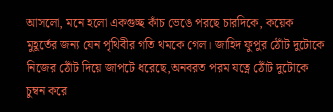আসলো, মনে হলো একগুচ্ছ কাঁচ ভেঙে পরছে চারদিকে, কয়েক মুহূর্তের জন্য যেন পৃথিবীর গতি থমকে গেল। জাহিদ ফুপুর ঠোঁট দুটোকে নিজের ঠোঁট দিয়ে জাপটে ধরেছে,অনবরত পরম যত্নে ঠোঁট দুটোকে চুম্বন করে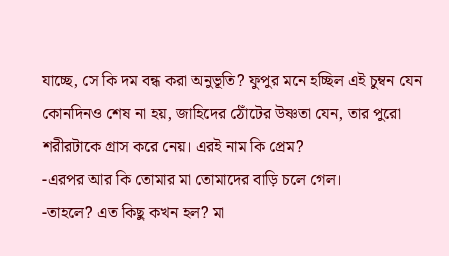যাচ্ছে, সে কি দম বন্ধ করা অনুভূতি? ফুপুর মনে হচ্ছিল এই চুম্বন যেন কোনদিনও শেষ না হয়, জাহিদের ঠোঁটের উষ্ণতা যেন, তার পুরো শরীরটাকে গ্রাস করে নেয়। এরই নাম কি প্রেম?
-এরপর আর কি তোমার মা তোমাদের বাড়ি চলে গেল।
-তাহলে? এত কিছু কখন হল? মা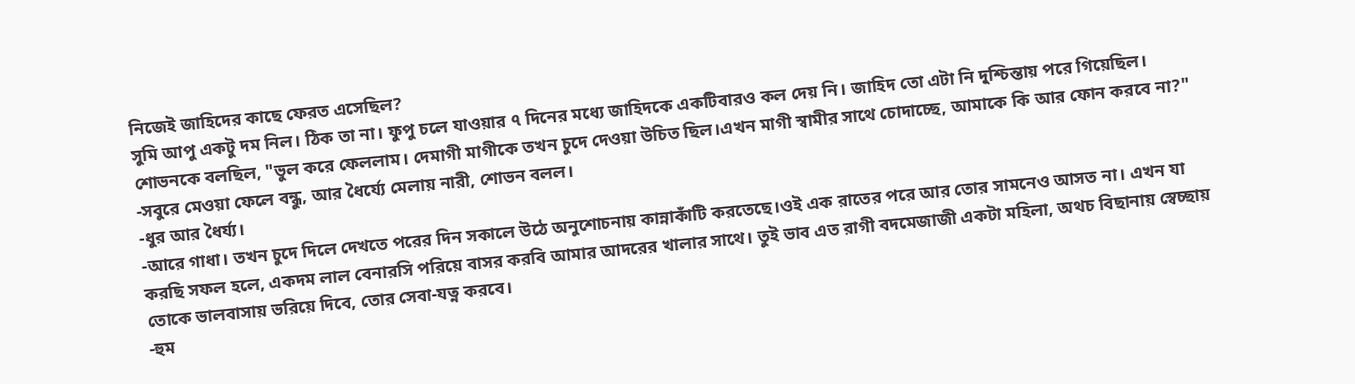নিজেই জাহিদের কাছে ফেরত এসেছিল?
সুমি আপু একটু দম নিল। ঠিক তা না। ফুপু চলে যাওয়ার ৭ দিনের মধ্যে জাহিদকে একটিবারও কল দেয় নি। জাহিদ তো এটা নি দুশ্চিন্তায় পরে গিয়েছিল। শোভনকে বলছিল, "ভুল করে ফেললাম। দেমাগী মাগীকে তখন চুদে দেওয়া উচিত ছিল।এখন মাগী স্বামীর সাথে চোদাচ্ছে, আমাকে কি আর ফোন করবে না?"
-সবুরে মেওয়া ফেলে বন্ধু, আর ধৈর্য্যে মেলায় নারী, শোভন বলল।
-ধুর আর ধৈর্য্য।
-আরে গাধা। তখন চুদে দিলে দেখতে পরের দিন সকালে উঠে অনুশোচনায় কান্নাকাঁটি করতেছে।ওই এক রাতের পরে আর তোর সামনেও আসত না। এখন যা করছি সফল হলে, একদম লাল বেনারসি পরিয়ে বাসর করবি আমার আদরের খালার সাথে। তুই ভাব এত রাগী বদমেজাজী একটা মহিলা, অথচ বিছানায় স্বেচ্ছায় তোকে ভালবাসায় ভরিয়ে দিবে, তোর সেবা-যত্ন করবে।
-হুম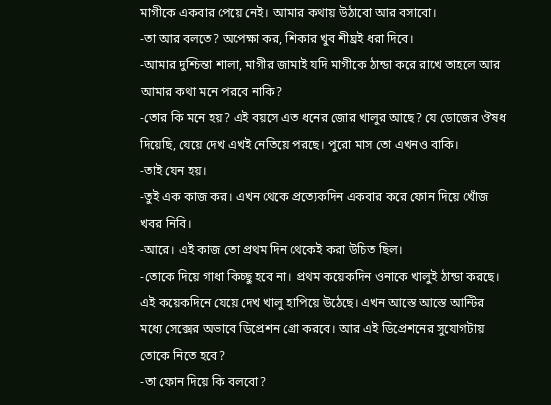মাগীকে একবার পেয়ে নেই। আমার কথায় উঠাবো আর বসাবো।
-তা আর বলতে? অপেক্ষা কর, শিকার খুব শীঘ্রই ধরা দিবে।
-আমার দুশ্চিন্তা শালা, মাগীর জামাই যদি মাগীকে ঠান্ডা করে রাখে তাহলে আর আমার কথা মনে পরবে নাকি?
-তোর কি মনে হয়? এই বয়সে এত ধনের জোর খালুর আছে? যে ডোজের ঔষধ দিয়েছি, যেয়ে দেখ এখই নেতিয়ে পরছে। পুরো মাস তো এখনও বাকি।
-তাই যেন হয়।
-তুই এক কাজ কর। এখন থেকে প্রত্যেকদিন একবার করে ফোন দিয়ে খোঁজ খবর নিবি।
-আরে। এই কাজ তো প্রথম দিন থেকেই করা উচিত ছিল।
-তোকে দিয়ে গাধা কিচ্ছু হবে না। প্রথম কয়েকদিন ওনাকে খালুই ঠান্ডা করছে। এই কয়েকদিনে যেয়ে দেখ খালু হাপিয়ে উঠেছে। এখন আস্তে আস্তে আন্টির মধ্যে সেক্সের অভাবে ডিপ্রেশন গ্রো করবে। আর এই ডিপ্রেশনের সুযোগটায় তোকে নিতে হবে?
-তা ফোন দিয়ে কি বলবো?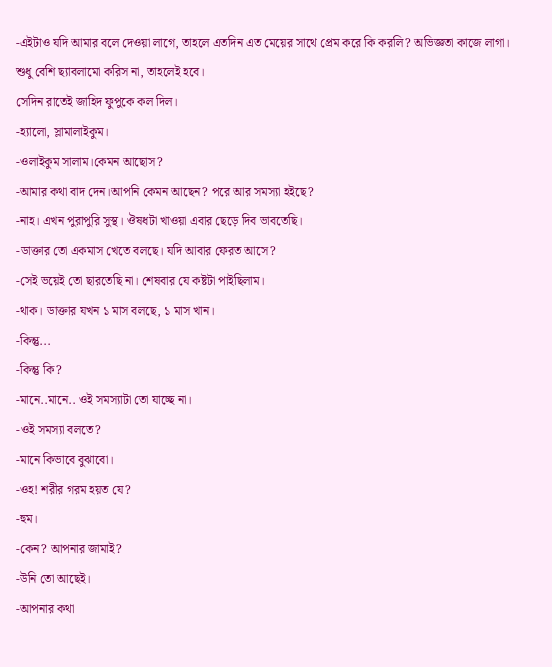-এইটাও যদি আমার বলে দেওয়া লাগে, তাহলে এতদিন এত মেয়ের সাথে প্রেম করে কি করলি? অভিজ্ঞতা কাজে লাগা। শুধু বেশি ছ্যাবলামো করিস না, তাহলেই হবে।
সেদিন রাতেই জাহিদ ফুপুকে কল দিল।
-হ্যালো, স্লামালাইকুম।
-ওলাইকুম সালাম।কেমন আছোস?
-আমার কথা বাদ দেন।আপনি কেমন আছেন? পরে আর সমস্যা হইছে?
-নাহ। এখন পুরাপুরি সুস্থ। ঔষধটা খাওয়া এবার ছেড়ে দিব ভাবতেছি।
-ডাক্তার তো একমাস খেতে বলছে। যদি আবার ফেরত আসে?
-সেই ভয়েই তো ছারতেছি না। শেষবার যে কষ্টটা পাইছিলাম।
-থাক। ডাক্তার যখন ১ মাস বলছে, ১ মাস খান।
-কিন্তু...
-কিন্তু কি?
-মানে..মানে.. ওই সমস্যাটা তো যাচ্ছে না।
-ওই সমস্যা বলতে?
-মানে কিভাবে বুঝাবো।
-ওহ! শরীর গরম হয়ত যে?
-হুম।
-কেন? আপনার জামাই?
-উনি তো আছেই।
-আপনার কথা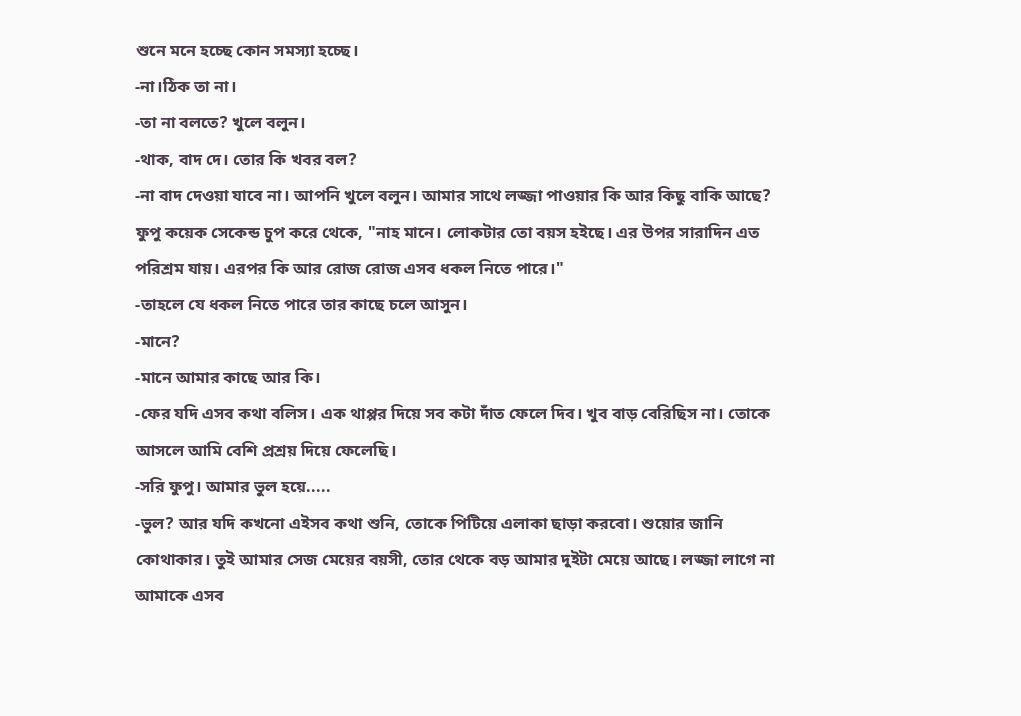শুনে মনে হচ্ছে কোন সমস্যা হচ্ছে।
-না।ঠিক তা না।
-তা না বলতে? খুলে বলুন।
-থাক, বাদ দে। তোর কি খবর বল?
-না বাদ দেওয়া যাবে না। আপনি খুলে বলুন। আমার সাথে লজ্জা পাওয়ার কি আর কিছু বাকি আছে?
ফুপু কয়েক সেকেন্ড চুপ করে থেকে, "নাহ মানে। লোকটার তো বয়স হইছে। এর উপর সারাদিন এত পরিশ্রম যায়। এরপর কি আর রোজ রোজ এসব ধকল নিতে পারে।"
-তাহলে যে ধকল নিতে পারে তার কাছে চলে আসুন।
-মানে?
-মানে আমার কাছে আর কি।
-ফের যদি এসব কথা বলিস। এক থাপ্পর দিয়ে সব কটা দাঁত ফেলে দিব। খুব বাড় বেরিছিস না। তোকে আসলে আমি বেশি প্রশ্রয় দিয়ে ফেলেছি।
-সরি ফুপু। আমার ভুল হয়ে.....
-ভুল? আর যদি কখনো এইসব কথা শুনি, তোকে পিটিয়ে এলাকা ছাড়া করবো। শুয়োর জানি কোথাকার। তুই আমার সেজ মেয়ের বয়সী, তোর থেকে বড় আমার দুইটা মেয়ে আছে। লজ্জা লাগে না আমাকে এসব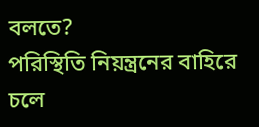বলতে?
পরিস্থিতি নিয়ন্ত্রনের বাহিরে চলে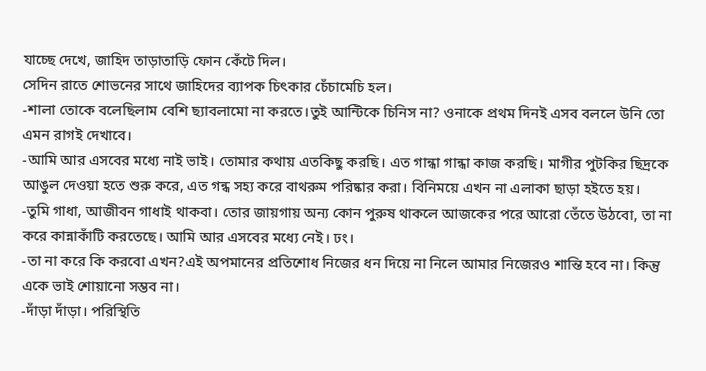যাচ্ছে দেখে, জাহিদ তাড়াতাড়ি ফোন কেঁটে দিল।
সেদিন রাতে শোভনের সাথে জাহিদের ব্যাপক চিৎকার চেঁচামেচি হল।
-শালা তোকে বলেছিলাম বেশি ছ্যাবলামো না করতে।তুই আন্টিকে চিনিস না? ওনাকে প্রথম দিনই এসব বললে উনি তো এমন রাগই দেখাবে।
-আমি আর এসবের মধ্যে নাই ভাই। তোমার কথায় এতকিছু করছি। এত গান্ধা গান্ধা কাজ করছি। মাগীর পুটকির ছিদ্রকে আঙুল দেওয়া হতে শুরু করে, এত গন্ধ সহ্য করে বাথরুম পরিষ্কার করা। বিনিময়ে এখন না এলাকা ছাড়া হইতে হয়।
-তুমি গাধা, আজীবন গাধাই থাকবা। তোর জায়গায় অন্য কোন পুরুষ থাকলে আজকের পরে আরো তেঁতে উঠবো, তা না করে কান্নাকাঁটি করতেছে। আমি আর এসবের মধ্যে নেই। ঢং।
-তা না করে কি করবো এখন?এই অপমানের প্রতিশোধ নিজের ধন দিয়ে না নিলে আমার নিজেরও শান্তি হবে না। কিন্তু একে ভাই শোয়ানো সম্ভব না।
-দাঁড়া দাঁড়া। পরিস্থিতি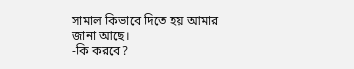সামাল কিভাবে দিতে হয় আমার জানা আছে।
-কি করবে?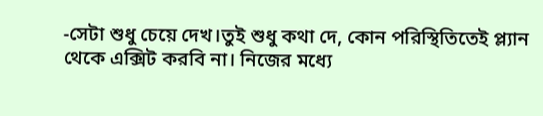-সেটা শুধু চেয়ে দেখ।তুই শুধু কথা দে, কোন পরিস্থিতিতেই প্ল্যান থেকে এক্সিট করবি না। নিজের মধ্যে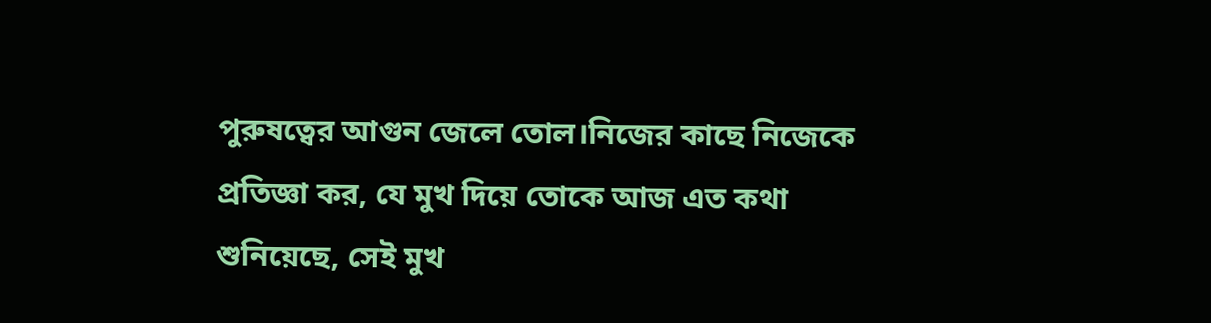পুরুষত্বের আগুন জেলে তোল।নিজের কাছে নিজেকে প্রতিজ্ঞা কর, যে মুখ দিয়ে তোকে আজ এত কথা শুনিয়েছে, সেই মুখ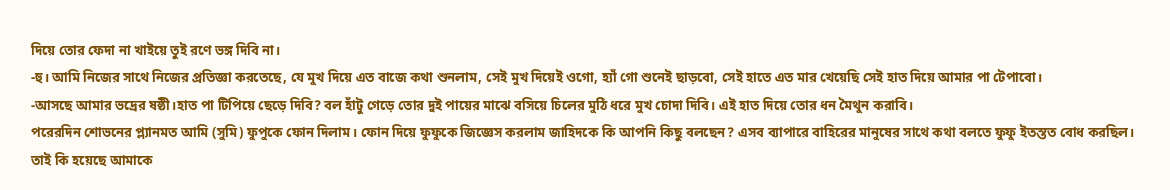দিয়ে তোর ফেদা না খাইয়ে তুই রণে ভঙ্গ দিবি না।
-হু। আমি নিজের সাথে নিজের প্রতিজ্ঞা করতেছে, যে মুখ দিয়ে এত বাজে কথা শুনলাম, সেই মুখ দিয়েই ওগো, হ্যাঁ গো শুনেই ছাড়বো, সেই হাতে এত মার খেয়েছি সেই হাত দিয়ে আমার পা টেপাবো।
-আসছে আমার ভদ্রের ষষ্ঠী।হাত পা টিপিয়ে ছেড়ে দিবি? বল হাঁটু গেড়ে তোর দুই পায়ের মাঝে বসিয়ে চিলের মুঠি ধরে মুখ চোদা দিবি। এই হাত দিয়ে তোর ধন মৈথুন করাবি।
পরেরদিন শোভনের প্ল্যানমত আমি (সুমি) ফুপুকে ফোন দিলাম। ফোন দিয়ে ফুফুকে জিজ্ঞেস করলাম জাহিদকে কি আপনি কিছু বলছেন? এসব ব্যাপারে বাহিরের মানুষের সাথে কথা বলতে ফুফু ইতস্তত বোধ করছিল। তাই কি হয়েছে আমাকে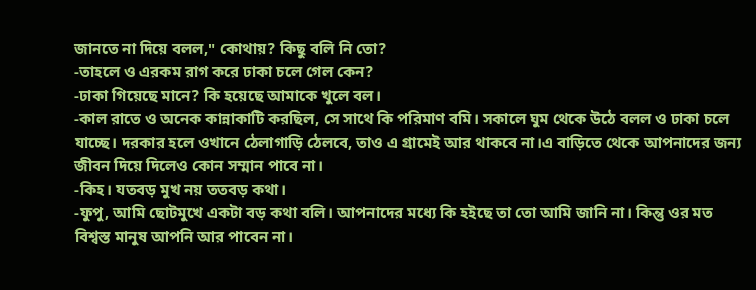জানতে না দিয়ে বলল," কোথায়? কিছু বলি নি তো?
-তাহলে ও এরকম রাগ করে ঢাকা চলে গেল কেন?
-ঢাকা গিয়েছে মানে? কি হয়েছে আমাকে খুলে বল।
-কাল রাতে ও অনেক কান্নাকাটি করছিল, সে সাথে কি পরিমাণ বমি। সকালে ঘুম থেকে উঠে বলল ও ঢাকা চলে যাচ্ছে। দরকার হলে ওখানে ঠেলাগাড়ি ঠেলবে, তাও এ গ্রামেই আর থাকবে না।এ বাড়িতে থেকে আপনাদের জন্য জীবন দিয়ে দিলেও কোন সম্মান পাবে না।
-কিহ। যতবড় মুখ নয় ততবড় কথা।
-ফুপু, আমি ছোটমুখে একটা বড় কথা বলি। আপনাদের মধ্যে কি হইছে তা তো আমি জানি না। কিন্তু ওর মত বিশ্বস্ত মানুষ আপনি আর পাবেন না।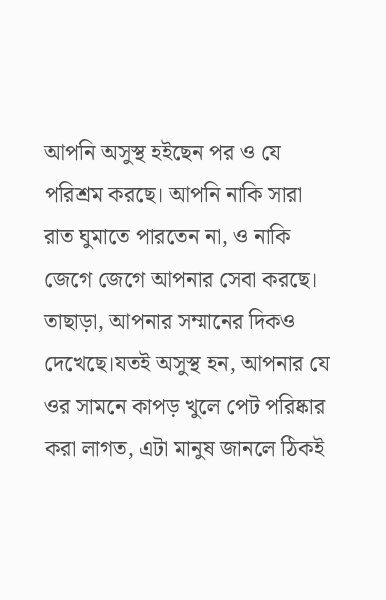আপনি অসুস্থ হইছেন পর ও যে পরিশ্রম করছে। আপনি নাকি সারা রাত ঘুমাতে পারতেন না, ও নাকি জেগে জেগে আপনার সেবা করছে। তাছাড়া, আপনার সম্মানের দিকও দেখেছে।যতই অসুস্থ হন, আপনার যে ওর সামনে কাপড় খুলে পেট পরিষ্কার করা লাগত, এটা মানুষ জানলে ঠিকই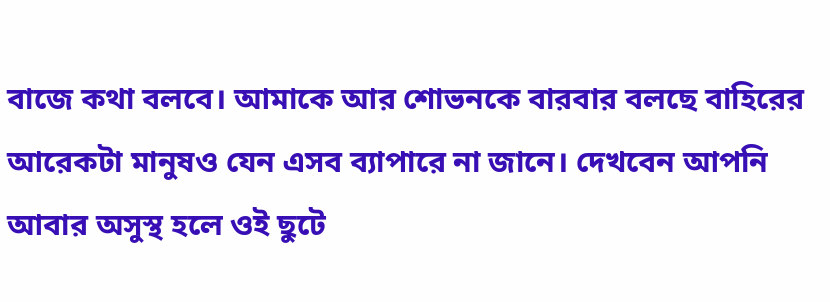বাজে কথা বলবে। আমাকে আর শোভনকে বারবার বলছে বাহিরের আরেকটা মানুষও যেন এসব ব্যাপারে না জানে। দেখবেন আপনি আবার অসুস্থ হলে ওই ছুটে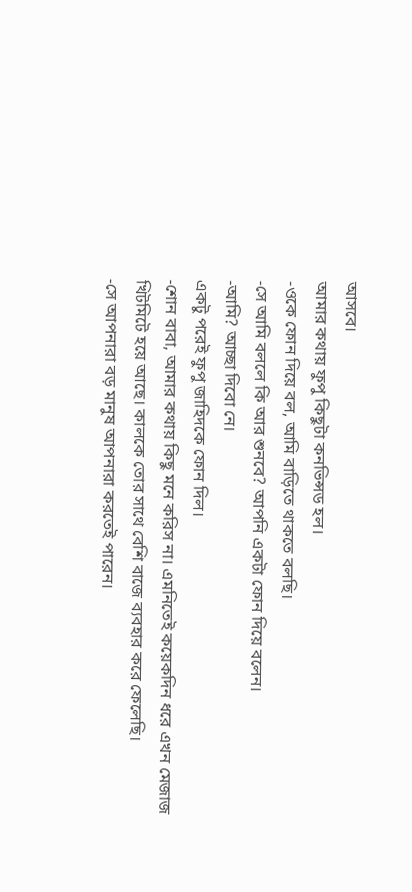আসবে।
আমার কথায় ফুপু কিছুটা কনভিন্সড হল।
-ওকে ফোন দিয়ে বল, আমি বাড়িতে থাকতে বলছি।
-সে আমি বললে কি আর শুনবে? আপনি একটা ফোন দিয়ে বলেন।
-আমি? আচ্ছা দিবো নে।
একটু পরেই ফুপু জাহিদকে ফোন দিল।
-শোন বাবা, আমার কথায় কিছু মনে করিস না। এমনিতেই কয়েকদিন ধরে এখন মেজাজ খিটমিটে হয়ে আছে। কালকে তোর সাথে বেশি বাজে ব্যবহার করে ফেলেছি।
-সে আপনারা বড় মানুষ আপনারা করতেই পারেন।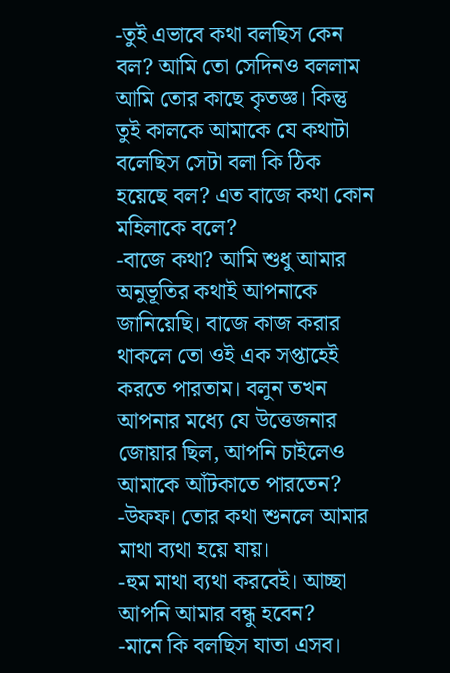-তুই এভাবে কথা বলছিস কেন বল? আমি তো সেদিনও বললাম আমি তোর কাছে কৃতজ্ঞ। কিন্তু তুই কালকে আমাকে যে কথাটা বলেছিস সেটা বলা কি ঠিক হয়েছে বল? এত বাজে কথা কোন মহিলাকে বলে?
-বাজে কথা? আমি শুধু আমার অনুভূতির কথাই আপনাকে জানিয়েছি। বাজে কাজ করার থাকলে তো ওই এক সপ্তাহেই করতে পারতাম। বলুন তখন আপনার মধ্যে যে উত্তেজনার জোয়ার ছিল, আপনি চাইলেও আমাকে আঁটকাতে পারতেন?
-উফফ। তোর কথা শুনলে আমার মাথা ব্যথা হয়ে যায়।
-হুম মাথা ব্যথা করবেই। আচ্ছা আপনি আমার বন্ধু হবেন?
-মানে কি বলছিস যাতা এসব।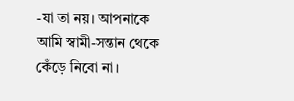-যা তা নয়। আপনাকে আমি স্বামী-সন্তান থেকে কেঁড়ে নিবো না।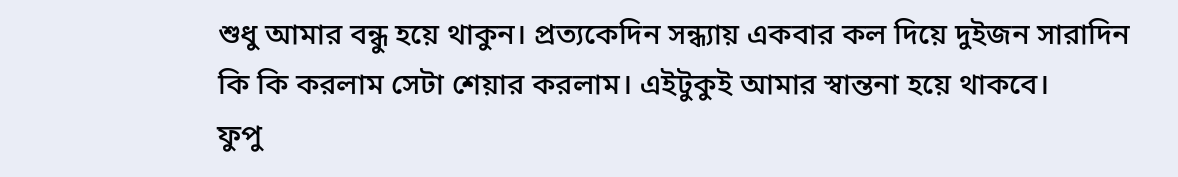শুধু আমার বন্ধু হয়ে থাকুন। প্রত্যকেদিন সন্ধ্যায় একবার কল দিয়ে দুইজন সারাদিন কি কি করলাম সেটা শেয়ার করলাম। এইটুকুই আমার স্বান্তনা হয়ে থাকবে।
ফুপু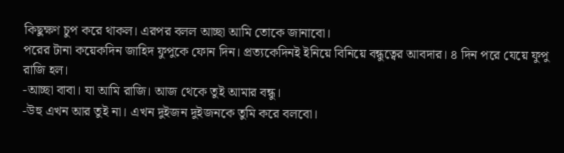কিছুক্ষণ চুপ করে থাকল। এরপর বলল আচ্ছা আমি তোকে জানাবো।
পরের টানা কয়েকদিন জাহিদ ফুপুকে ফোন দিন। প্রত্যকেদিনই ইনিয়ে বিনিয়ে বন্ধুত্বের আবদার। ৪ দিন পরে যেয়ে ফুপু রাজি হল।
-আচ্ছা বাবা। যা আমি রাজি। আজ থেকে তুই আমার বন্ধু।
-উহু এখন আর তুই না। এখন দুইজন দুইজনকে তুমি করে বলবো।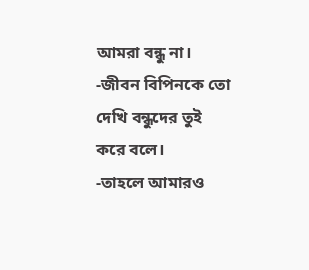আমরা বন্ধু না।
-জীবন বিপিনকে তো দেখি বন্ধুদের তুই করে বলে।
-তাহলে আমারও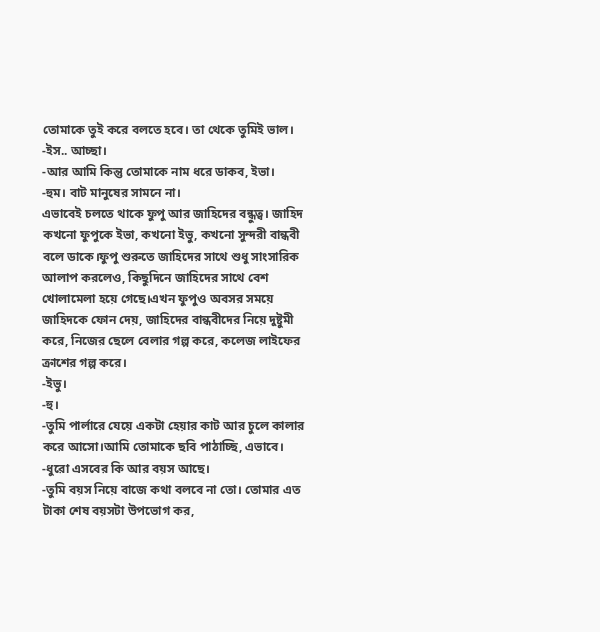তোমাকে তুই করে বলতে হবে। তা থেকে তুমিই ভাল।
-ইস.. আচ্ছা।
-আর আমি কিন্তু তোমাকে নাম ধরে ডাকব, ইভা।
-হুম। বাট মানুষের সামনে না।
এভাবেই চলতে থাকে ফুপু আর জাহিদের বন্ধুত্ব। জাহিদ কখনো ফুপুকে ইভা, কখনো ইভু, কখনো সুন্দরী বান্ধবী বলে ডাকে।ফুপু শুরুতে জাহিদের সাথে শুধু সাংসারিক আলাপ করলেও, কিছুদিনে জাহিদের সাথে বেশ খোলামেলা হয়ে গেছে।এখন ফুপুও অবসর সময়ে জাহিদকে ফোন দেয়, জাহিদের বান্ধবীদের নিয়ে দুষ্টুমী করে, নিজের ছেলে বেলার গল্প করে, কলেজ লাইফের ক্রাশের গল্প করে।
-ইভু।
-হু।
-তুমি পার্লারে যেয়ে একটা হেয়ার কাট আর চুলে কালার করে আসো।আমি তোমাকে ছবি পাঠাচ্ছি, এভাবে।
-ধুরো এসবের কি আর বয়স আছে।
-তুমি বয়স নিয়ে বাজে কথা বলবে না তো। তোমার এত টাকা শেষ বয়সটা উপভোগ কর,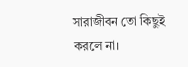সারাজীবন তো কিছুই করলে না।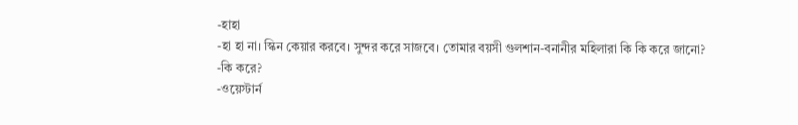-হাহা
-হা হা না। স্কিন কেয়ার করবে। সুন্দর করে সাজবে। তোমার বয়সী গুলশান-বনানীর মহিলারা কি কি করে জানো?
-কি করে?
-ওয়েস্টার্ন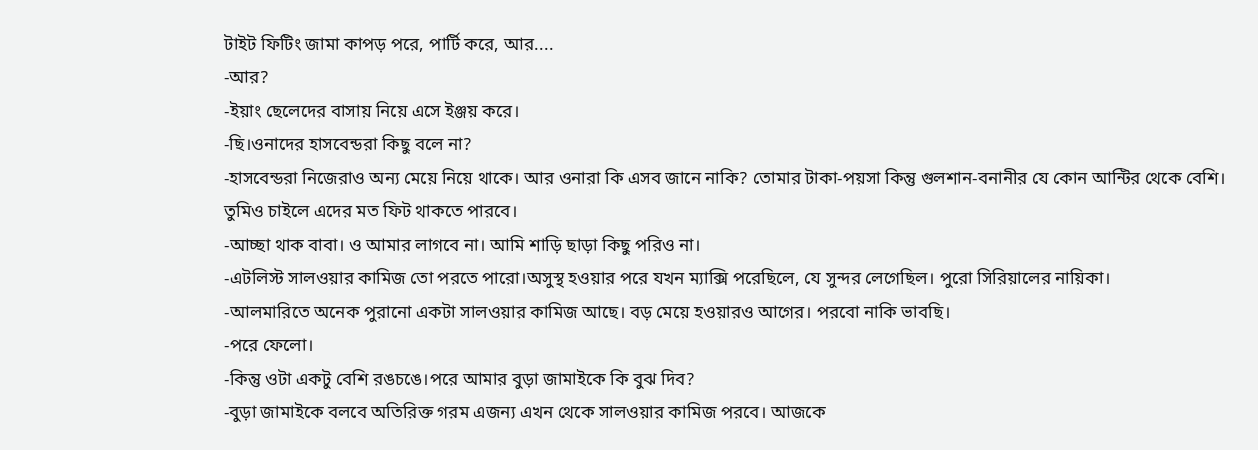টাইট ফিটিং জামা কাপড় পরে, পার্টি করে, আর....
-আর?
-ইয়াং ছেলেদের বাসায় নিয়ে এসে ইঞ্জয় করে।
-ছি।ওনাদের হাসবেন্ডরা কিছু বলে না?
-হাসবেন্ডরা নিজেরাও অন্য মেয়ে নিয়ে থাকে। আর ওনারা কি এসব জানে নাকি? তোমার টাকা-পয়সা কিন্তু গুলশান-বনানীর যে কোন আন্টির থেকে বেশি। তুমিও চাইলে এদের মত ফিট থাকতে পারবে।
-আচ্ছা থাক বাবা। ও আমার লাগবে না। আমি শাড়ি ছাড়া কিছু পরিও না।
-এটলিস্ট সালওয়ার কামিজ তো পরতে পারো।অসুস্থ হওয়ার পরে যখন ম্যাক্সি পরেছিলে, যে সুন্দর লেগেছিল। পুরো সিরিয়ালের নায়িকা।
-আলমারিতে অনেক পুরানো একটা সালওয়ার কামিজ আছে। বড় মেয়ে হওয়ারও আগের। পরবো নাকি ভাবছি।
-পরে ফেলো।
-কিন্তু ওটা একটু বেশি রঙচঙে।পরে আমার বুড়া জামাইকে কি বুঝ দিব?
-বুড়া জামাইকে বলবে অতিরিক্ত গরম এজন্য এখন থেকে সালওয়ার কামিজ পরবে। আজকে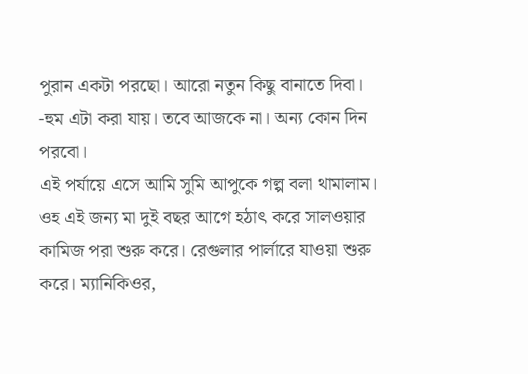পুরান একটা পরছো। আরো নতুন কিছু বানাতে দিবা।
-হুম এটা করা যায়। তবে আজকে না। অন্য কোন দিন পরবো।
এই পর্যায়ে এসে আমি সুমি আপুকে গল্প বলা থামালাম। ওহ এই জন্য মা দুই বছর আগে হঠাৎ করে সালওয়ার কামিজ পরা শুরু করে। রেগুলার পার্লারে যাওয়া শুরু করে। ম্যানিকিওর,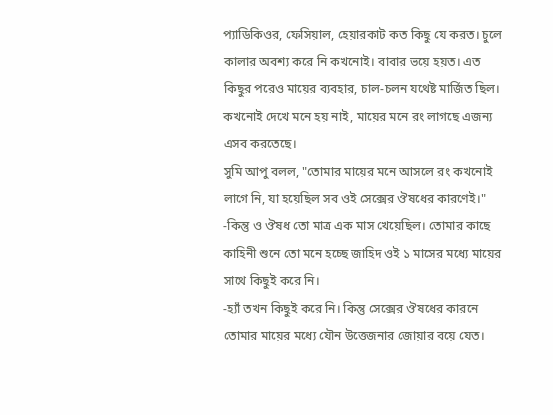প্যাডিকিওর, ফেসিয়াল, হেয়ারকাট কত কিছু যে করত। চুলে কালার অবশ্য করে নি কখনোই। বাবার ভয়ে হয়ত। এত কিছুর পরেও মায়ের ব্যবহার, চাল-চলন যথেষ্ট মার্জিত ছিল। কখনোই দেখে মনে হয় নাই, মায়ের মনে রং লাগছে এজন্য এসব করতেছে।
সুমি আপু বলল, "তোমার মায়ের মনে আসলে রং কখনোই লাগে নি, যা হয়েছিল সব ওই সেক্সের ঔষধের কারণেই।"
-কিন্তু ও ঔষধ তো মাত্র এক মাস খেয়েছিল। তোমার কাছে কাহিনী শুনে তো মনে হচ্ছে জাহিদ ওই ১ মাসের মধ্যে মায়ের সাথে কিছুই করে নি।
-হ্যাঁ তখন কিছুই করে নি। কিন্তু সেক্সের ঔষধের কারনে তোমার মায়ের মধ্যে যৌন উত্তেজনার জোয়ার বয়ে যেত।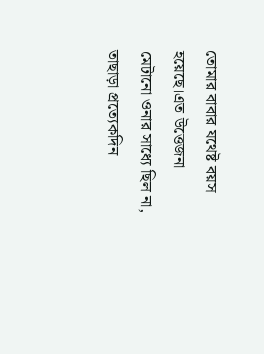তোমার বাবার যথেষ্ট বয়স হয়েছে।এত উত্তেজনা মেটানো ওনার সাধ্যে ছিল না, তাছাড়া প্রত্যেকদিন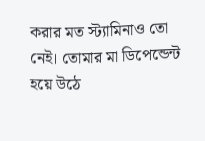করার মত স্ট্যামিনাও তো নেই। তোমার মা ডিপেন্ডেন্ট হয়ে উঠে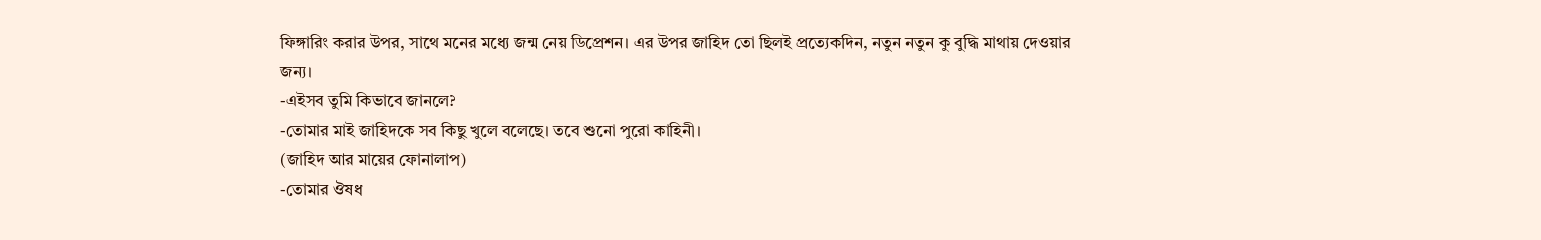ফিঙ্গারিং করার উপর, সাথে মনের মধ্যে জন্ম নেয় ডিপ্রেশন। এর উপর জাহিদ তো ছিলই প্রত্যেকদিন, নতুন নতুন কু বুদ্ধি মাথায় দেওয়ার জন্য।
-এইসব তুমি কিভাবে জানলে?
-তোমার মাই জাহিদকে সব কিছু খুলে বলেছে। তবে শুনো পুরো কাহিনী।
(জাহিদ আর মায়ের ফোনালাপ)
-তোমার ঔষধ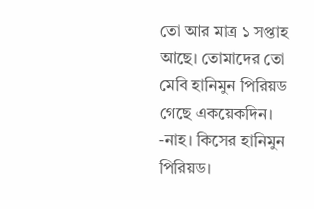তো আর মাত্র ১ সপ্তাহ আছে। তোমাদের তো মেবি হানিমুন পিরিয়ড গেছে একয়েকদিন।
-নাহ। কিসের হানিমুন পিরিয়ড।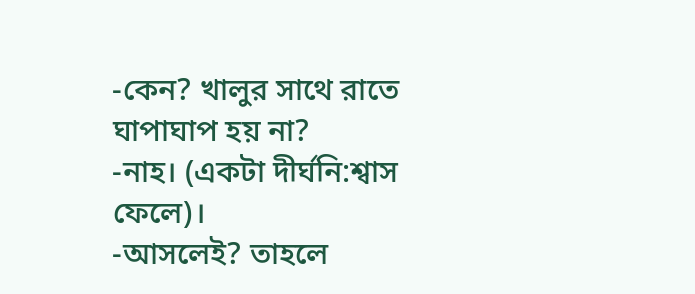-কেন? খালুর সাথে রাতে ঘাপাঘাপ হয় না?
-নাহ। (একটা দীর্ঘনি:শ্বাস ফেলে)।
-আসলেই? তাহলে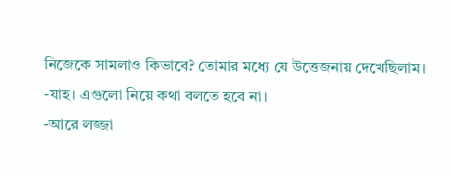নিজেকে সামলাও কিভাবে? তোমার মধ্যে যে উত্তেজনায় দেখেছিলাম।
-যাহ। এগুলো নিয়ে কথা বলতে হবে না।
-আরে লজ্জা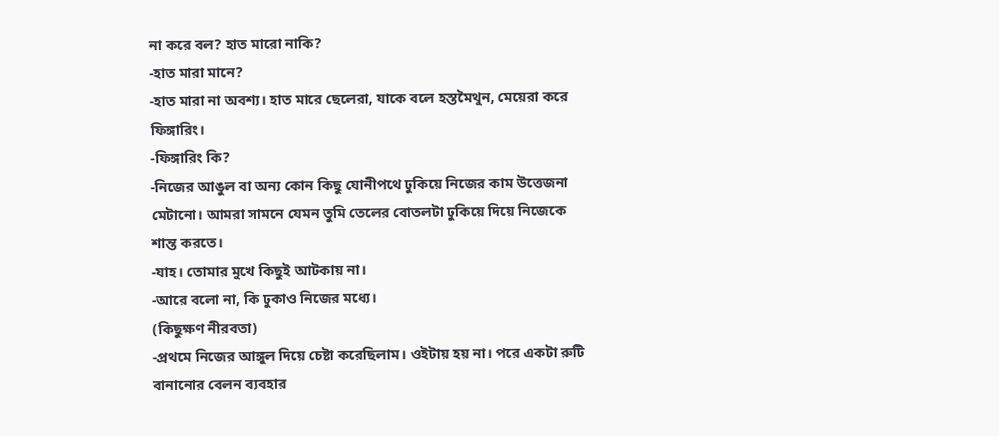না করে বল? হাত মারো নাকি?
-হাত মারা মানে?
-হাত মারা না অবশ্য। হাত মারে ছেলেরা, যাকে বলে হস্তমৈথুন, মেয়েরা করে ফিঙ্গারিং।
-ফিঙ্গারিং কি?
-নিজের আঙুল বা অন্য কোন কিছু যোনীপথে ঢুকিয়ে নিজের কাম উত্তেজনা মেটানো। আমরা সামনে যেমন তুমি তেলের বোতলটা ঢুকিয়ে দিয়ে নিজেকে শান্ত করতে।
-যাহ। তোমার মুখে কিছুই আটকায় না।
-আরে বলো না, কি ঢুকাও নিজের মধ্যে।
(কিছুক্ষণ নীরবতা)
-প্রথমে নিজের আঙ্গুল দিয়ে চেষ্টা করেছিলাম। ওইটায় হয় না। পরে একটা রুটি বানানোর বেলন ব্যবহার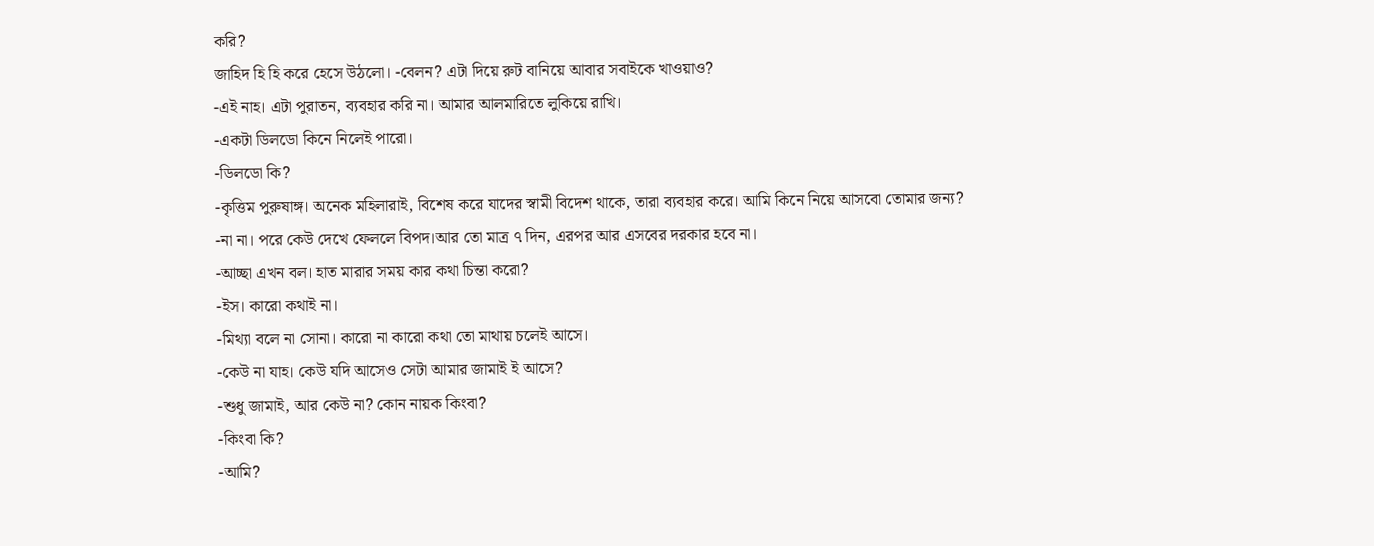করি?
জাহিদ হি হি করে হেসে উঠলো। -বেলন? এটা দিয়ে রুট বানিয়ে আবার সবাইকে খাওয়াও?
-এই নাহ। এটা পুরাতন, ব্যবহার করি না। আমার আলমারিতে লুকিয়ে রাখি।
-একটা ডিলডো কিনে নিলেই পারো।
-ডিলডো কি?
-কৃত্তিম পুরুষাঙ্গ। অনেক মহিলারাই, বিশেষ করে যাদের স্বামী বিদেশ থাকে, তারা ব্যবহার করে। আমি কিনে নিয়ে আসবো তোমার জন্য?
-না না। পরে কেউ দেখে ফেললে বিপদ।আর তো মাত্র ৭ দিন, এরপর আর এসবের দরকার হবে না।
-আচ্ছা এখন বল। হাত মারার সময় কার কথা চিন্তা করো?
-ইস। কারো কথাই না।
-মিথ্যা বলে না সোনা। কারো না কারো কথা তো মাথায় চলেই আসে।
-কেউ না যাহ। কেউ যদি আসেও সেটা আমার জামাই ই আসে?
-শুধু জামাই, আর কেউ না? কোন নায়ক কিংবা?
-কিংবা কি?
-আমি?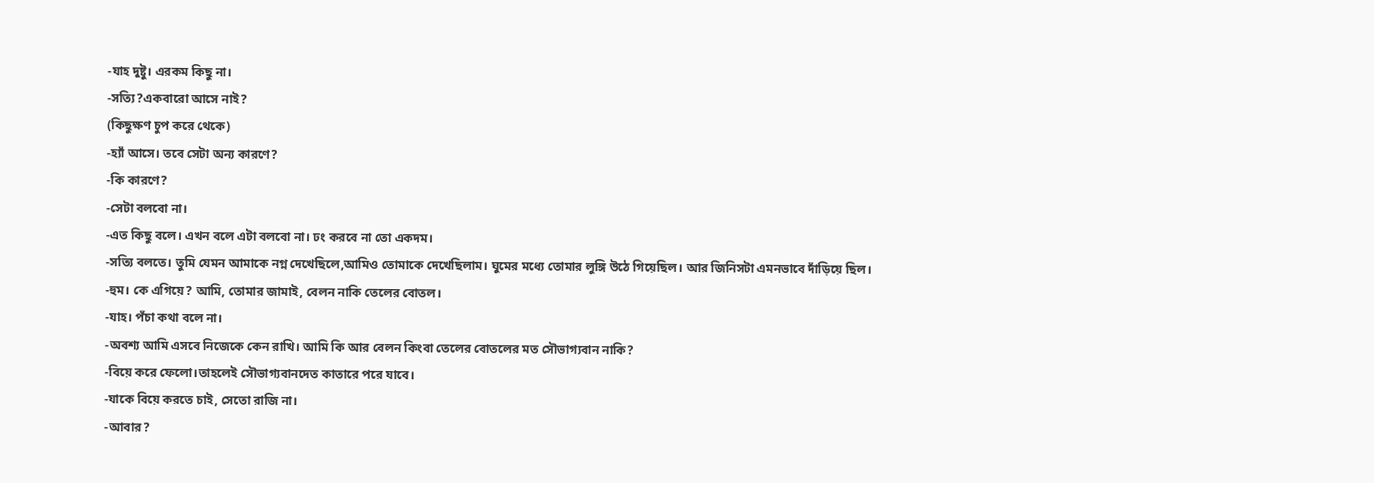-যাহ দুষ্টু। এরকম কিছু না।
-সত্যি?একবারো আসে নাই?
(কিছুক্ষণ চুপ করে থেকে)
-হ্যাঁ আসে। তবে সেটা অন্য কারণে?
-কি কারণে?
-সেটা বলবো না।
-এত কিছু বলে। এখন বলে এটা বলবো না। ঢং করবে না তো একদম।
-সত্যি বলতে। তুমি যেমন আমাকে নগ্ন দেখেছিলে,আমিও তোমাকে দেখেছিলাম। ঘুমের মধ্যে তোমার লুঙ্গি উঠে গিয়েছিল। আর জিনিসটা এমনভাবে দাঁড়িয়ে ছিল।
-হুম। কে এগিয়ে? আমি, তোমার জামাই, বেলন নাকি তেলের বোতল।
-যাহ। পঁচা কথা বলে না।
-অবশ্য আমি এসবে নিজেকে কেন রাখি। আমি কি আর বেলন কিংবা তেলের বোতলের মত সৌভাগ্যবান নাকি?
-বিয়ে করে ফেলো।তাহলেই সৌভাগ্যবানদেত কাতারে পরে যাবে।
-যাকে বিয়ে করতে চাই, সেতো রাজি না।
-আবার?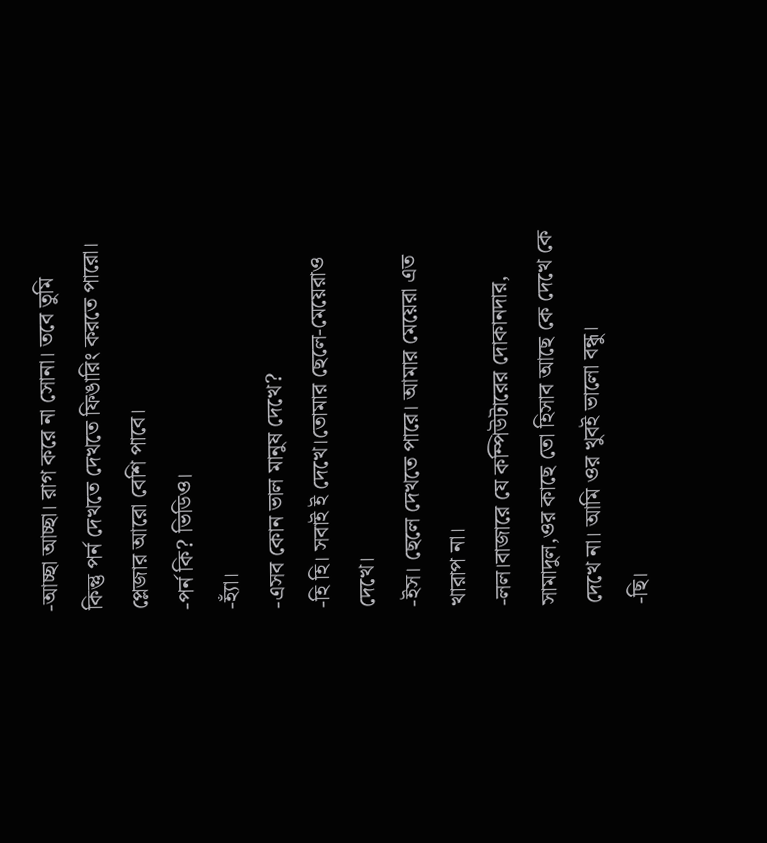-আচ্ছা আচ্ছা। রাগ করে না সোনা। তবে তুমি কিন্তু পর্ন দেখতে দেখতে ফিঙারিং করতে পারো। প্লেজার আরো বেশি পাবে।
-পর্ন কি? ভিডিও।
-হ্যাঁ।
-এসব কোন ভাল মানুষ দেখে?
-হি হি। সবাই ই দেখে।তোমার ছেলে-মেয়েরাও দেখে।
-ইস। ছেলে দেখতে পারে। আমার মেয়েরা এত খারাপ না।
-লল।বাজারে যে কম্পিউটারের দোকানদার, সামাদুল,ওর কাছে তো হিসাব আছে কে দেখে কে দেখে না। আমি ওর খুবই ভালো বন্ধু।
-ছি।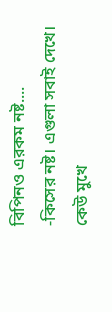বিপিনও এরকম নষ্ট....
-কিসের নষ্ট। এগুলা সবাই দেখে। কেউ মুখে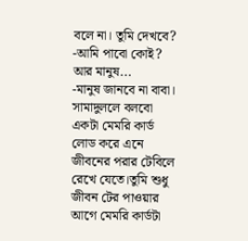বলে না। তুমি দেখবে?
-আমি পাবো কোই? আর মানুষ...
-মানুষ জানবে না বাবা। সামাদুললে বলবো একটা মেমরি কার্ড লোড করে এনে জীবনের পরার টেবিলে রেখে যেতে।তুমি শুধু জীবন টের পাওয়ার আগে মেমরি কার্ডটা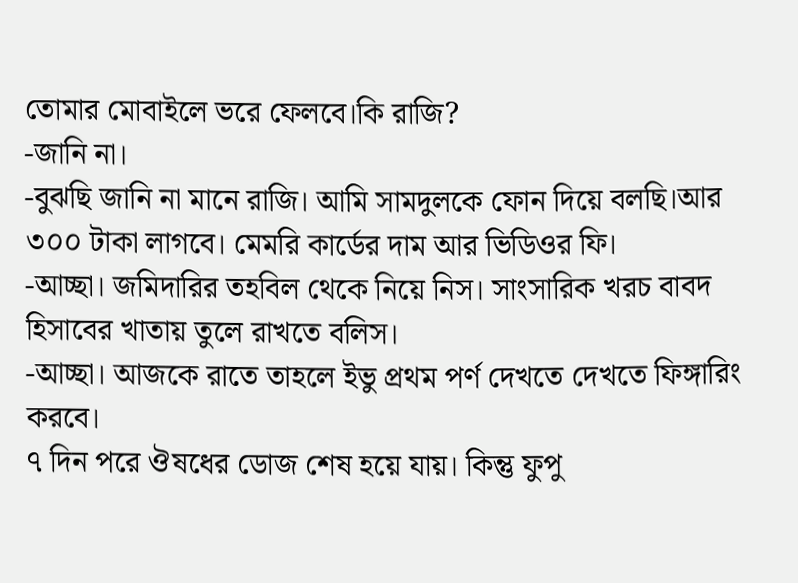তোমার মোবাইলে ভরে ফেলবে।কি রাজি?
-জানি না।
-বুঝছি জানি না মানে রাজি। আমি সামদুলকে ফোন দিয়ে বলছি।আর ৩০০ টাকা লাগবে। মেমরি কার্ডের দাম আর ভিডিওর ফি।
-আচ্ছা। জমিদারির তহবিল থেকে নিয়ে নিস। সাংসারিক খরচ বাবদ হিসাবের খাতায় তুলে রাখতে বলিস।
-আচ্ছা। আজকে রাতে তাহলে ইভু প্রথম পর্ণ দেখতে দেখতে ফিঙ্গারিং করবে।
৭ দিন পরে ঔষধের ডোজ শেষ হয়ে যায়। কিন্তু ফুপু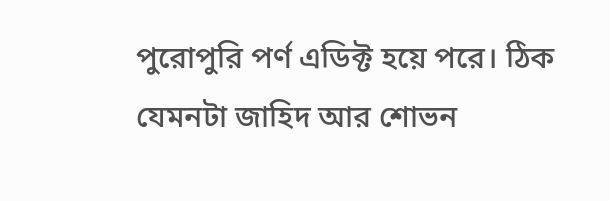পুরোপুরি পর্ণ এডিক্ট হয়ে পরে। ঠিক যেমনটা জাহিদ আর শোভন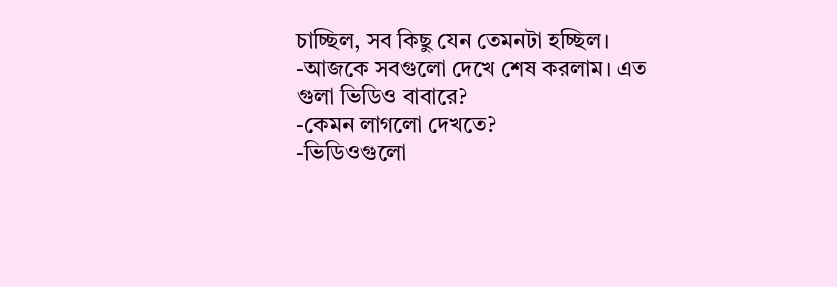চাচ্ছিল, সব কিছু যেন তেমনটা হচ্ছিল।
-আজকে সবগুলো দেখে শেষ করলাম। এত গুলা ভিডিও বাবারে?
-কেমন লাগলো দেখতে?
-ভিডিওগুলো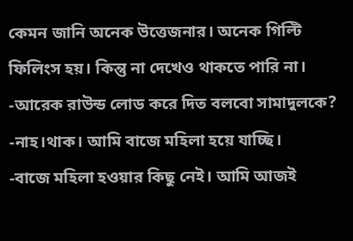কেমন জানি অনেক উত্তেজনার। অনেক গিল্টি ফিলিংস হয়। কিন্তু না দেখেও থাকতে পারি না।
-আরেক রাউন্ড লোড করে দিত বলবো সামাদুলকে?
-নাহ।থাক। আমি বাজে মহিলা হয়ে যাচ্ছি।
-বাজে মহিলা হওয়ার কিছু নেই। আমি আজই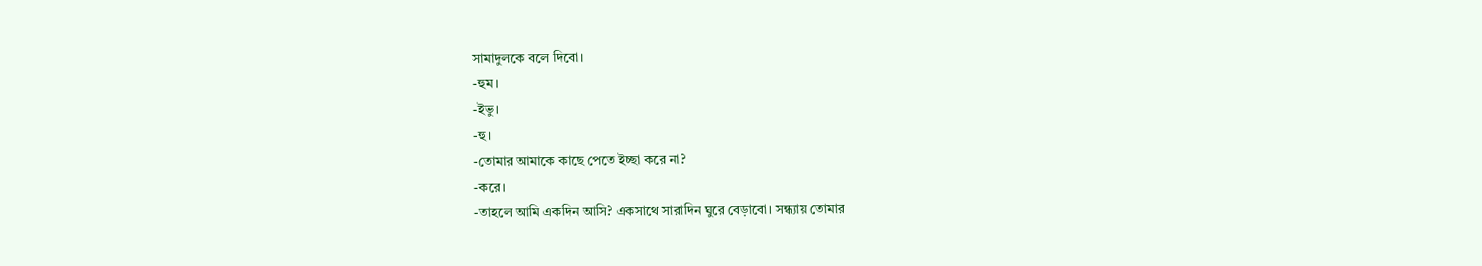সামাদুলকে বলে দিবো।
-হুম।
-ইভু।
-হু।
-তোমার আমাকে কাছে পেতে ইচ্ছা করে না?
-করে।
-তাহলে আমি একদিন আসি? একসাথে সারাদিন ঘুরে বেড়াবো। সন্ধ্যায় তোমার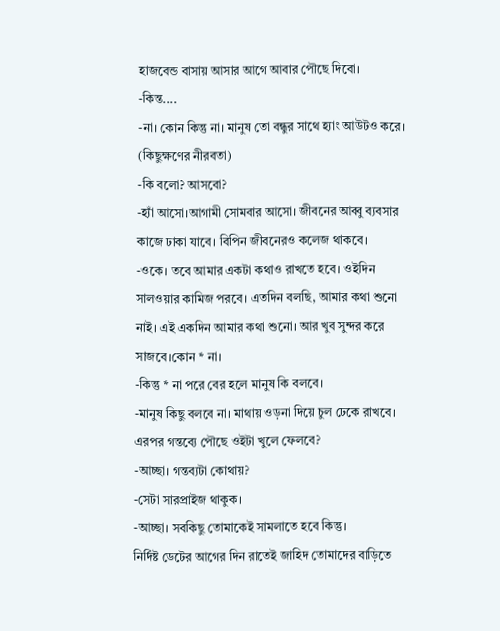হাজবেন্ড বাসায় আসার আগে আবার পৌছে দিবো।
-কিন্ত....
-না। কোন কিন্তু না। মানুষ তো বন্ধুর সাথে হ্যাং আউটও করে।
(কিছুক্ষণের নীরবতা)
-কি বলো? আসবো?
-হ্যাঁ আসো।আগামী সোমবার আসো। জীবনের আব্বু ব্যবসার কাজে ঢাকা যাবে। বিপিন জীবনেরও কলেজ থাকবে।
-ওকে। তবে আমার একটা কথাও রাখতে হবে। ওইদিন সালওয়ার কামিজ পরবে। এতদিন বলছি, আমার কথা শুনো নাই। এই একদিন আমার কথা শুনো। আর খুব সুন্দর করে সাজবে।কোন * না।
-কিন্তু * না পরে বের হলে মানুষ কি বলবে।
-মানুষ কিছু বলবে না। মাথায় ওড়না দিয়ে চুল ঢেকে রাখবে। এরপর গন্তব্যে পৌছে ওইটা খুলে ফেলবে?
-আচ্ছা। গন্তব্যটা কোথায়?
-সেটা সারপ্রাইজ থাকুক।
-আচ্ছা। সবকিছু তোমাকেই সামলাতে হবে কিন্তু।
নির্দিষ্ট ডেটের আগের দিন রাতেই জাহিদ তোমাদের বাড়িতে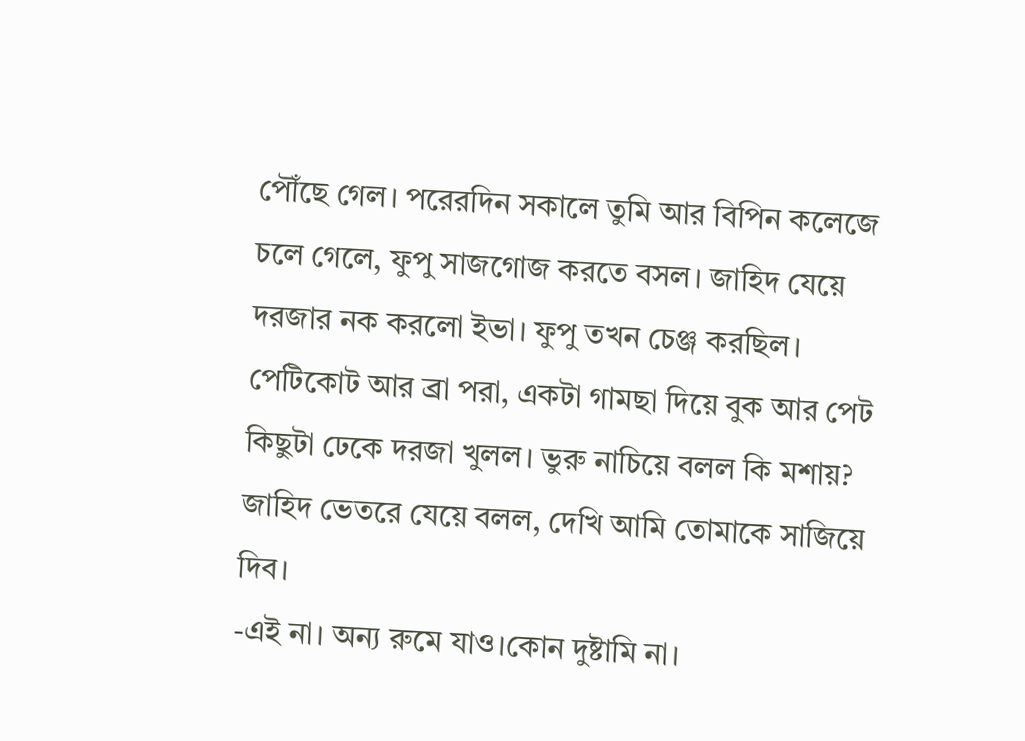পৌঁছে গেল। পরেরদিন সকালে তুমি আর বিপিন কলেজে চলে গেলে, ফুপু সাজগোজ করতে বসল। জাহিদ যেয়ে দরজার নক করলো ইভা। ফুপু তখন চেঞ্জ করছিল। পেটিকোট আর ব্রা পরা, একটা গামছা দিয়ে বুক আর পেট কিছুটা ঢেকে দরজা খুলল। ভুরু নাচিয়ে বলল কি মশায়?
জাহিদ ভেতরে যেয়ে বলল, দেখি আমি তোমাকে সাজিয়ে দিব।
-এই না। অন্য রুমে যাও।কোন দুষ্টামি না।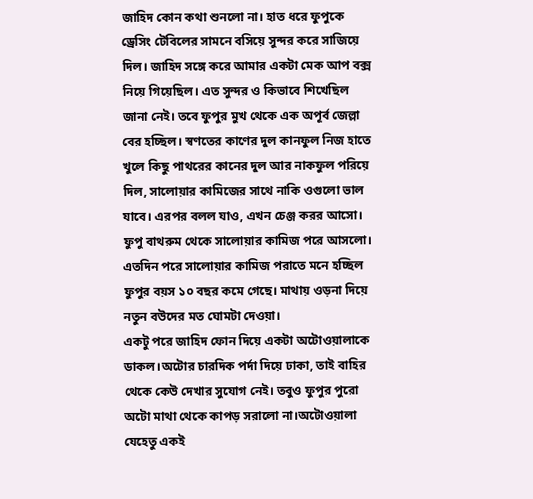জাহিদ কোন কথা শুনলো না। হাত ধরে ফুপুকে ড্রেসিং টেবিলের সামনে বসিয়ে সুন্দর করে সাজিয়ে দিল। জাহিদ সঙ্গে করে আমার একটা মেক আপ বক্স নিয়ে গিয়েছিল। এত সুন্দর ও কিভাবে শিখেছিল জানা নেই। তবে ফুপুর মুখ থেকে এক অপূর্ব জেল্লা বের হচ্ছিল। স্বণতের কাণের দুল কানফুল নিজ হাতে খুলে কিছু পাথরের কানের দুল আর নাকফুল পরিয়ে দিল, সালোয়ার কামিজের সাথে নাকি ওগুলো ভাল যাবে। এরপর বলল যাও, এখন চেঞ্জ করর আসো। ফুপু বাথরুম থেকে সালোয়ার কামিজ পরে আসলো। এতদিন পরে সালোয়ার কামিজ পরাতে মনে হচ্ছিল ফুপুর বয়স ১০ বছর কমে গেছে। মাথায় ওড়না দিয়ে নতুন বউদের মত ঘোমটা দেওয়া।
একটু পরে জাহিদ ফোন দিয়ে একটা অটোওয়ালাকে ডাকল।অটোর চারদিক পর্দা দিয়ে ঢাকা, তাই বাহির থেকে কেউ দেখার সুযোগ নেই। তবুও ফুপুর পুরো অটো মাথা থেকে কাপড় সরালো না।অটোওয়ালা যেহেতু একই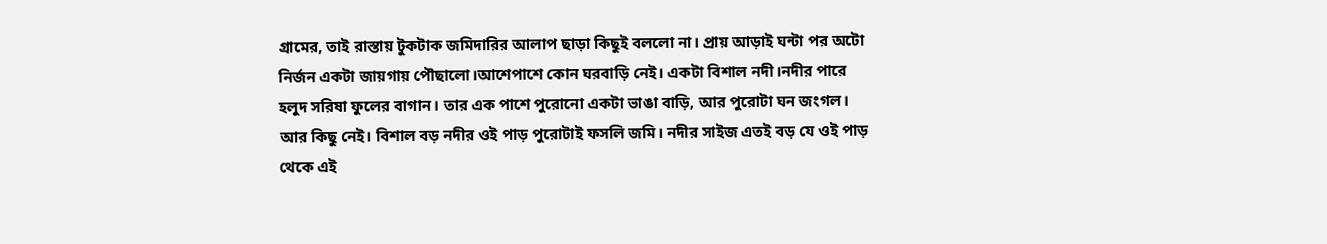গ্রামের, তাই রাস্তায় টুকটাক জমিদারির আলাপ ছাড়া কিছুই বললো না। প্রায় আড়াই ঘন্টা পর অটো নির্জন একটা জায়গায় পৌছালো।আশেপাশে কোন ঘরবাড়ি নেই। একটা বিশাল নদী।নদীর পারে হলুদ সরিষা ফুলের বাগান। তার এক পাশে পুরোনো একটা ভাঙা বাড়ি, আর পুরোটা ঘন জংগল। আর কিছু নেই। বিশাল বড় নদীর ওই পাড় পুরোটাই ফসলি জমি। নদীর সাইজ এতই বড় যে ওই পাড় থেকে এই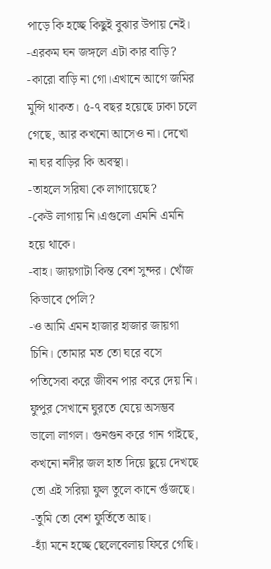পাড়ে কি হচ্ছে কিছুই বুঝার উপায় নেই।
-এরকম ঘন জঙ্গলে এটা কার বাড়ি?
-কারো বাড়ি না গো।এখানে আগে জমির মুন্সি থাকত। ৫-৭ বছর হয়েছে ঢাকা চলে গেছে, আর কখনো আসেও না। দেখো না ঘর বাড়ির কি অবস্থা।
-তাহলে সরিষা কে লাগায়েছে?
-কেউ লাগায় নি।এগুলো এমনি এমনি হয়ে থাকে।
-বাহ। জায়গাটা কিন্ত বেশ সুন্দর। খোঁজ কিভাবে পেলি?
-ও আমি এমন হাজার হাজার জায়গা চিনি। তোমার মত তো ঘরে বসে পতিসেবা করে জীবন পার করে দেয় নি।
ফুপুর সেখানে ঘুরতে যেয়ে অসম্ভব ভালো লাগল। গুনগুন করে গান গাইছে, কখনো নদীর জল হাত দিয়ে ছুয়ে দেখছে তো এই সরিয়া ফুল তুলে কানে গুঁজছে।
-তুমি তো বেশ ফুর্তিতে আছ।
-হ্যাঁ মনে হচ্ছে ছেলেবেলায় ফিরে গেছি।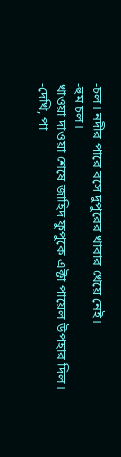-চল। নদীর পারে বসে দুপুরের খাবার খেয়ে নেই।
-হুম চল।
খাওয়া দাওয়া শেষে জাহিদ ফুপুকে এক্টা পায়েল উপহার দিল।
-দেখি, পা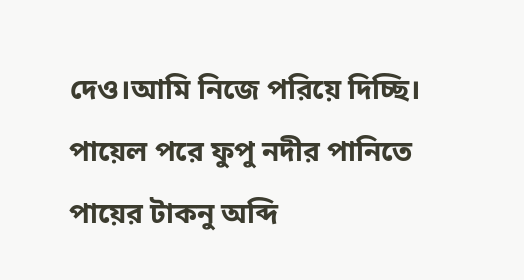দেও।আমি নিজে পরিয়ে দিচ্ছি।
পায়েল পরে ফুপু নদীর পানিতে পায়ের টাকনু অব্দি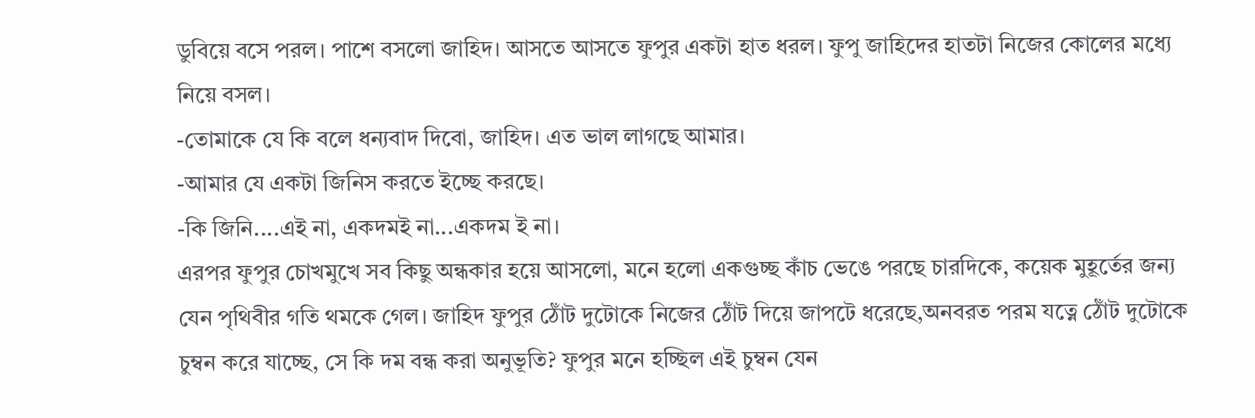ডুবিয়ে বসে পরল। পাশে বসলো জাহিদ। আসতে আসতে ফুপুর একটা হাত ধরল। ফুপু জাহিদের হাতটা নিজের কোলের মধ্যে নিয়ে বসল।
-তোমাকে যে কি বলে ধন্যবাদ দিবো, জাহিদ। এত ভাল লাগছে আমার।
-আমার যে একটা জিনিস করতে ইচ্ছে করছে।
-কি জিনি....এই না, একদমই না...একদম ই না।
এরপর ফুপুর চোখমুখে সব কিছু অন্ধকার হয়ে আসলো, মনে হলো একগুচ্ছ কাঁচ ভেঙে পরছে চারদিকে, কয়েক মুহূর্তের জন্য যেন পৃথিবীর গতি থমকে গেল। জাহিদ ফুপুর ঠোঁট দুটোকে নিজের ঠোঁট দিয়ে জাপটে ধরেছে,অনবরত পরম যত্নে ঠোঁট দুটোকে চুম্বন করে যাচ্ছে, সে কি দম বন্ধ করা অনুভূতি? ফুপুর মনে হচ্ছিল এই চুম্বন যেন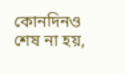কোনদিনও শেষ না হয়,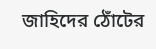জাহিদের ঠোঁটের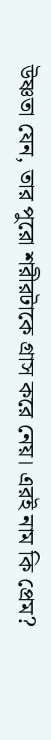উষ্ণতা যেন, তার পুরো শরীরটাকে গ্রাস করে নেয়। এরই নাম কি প্রেম?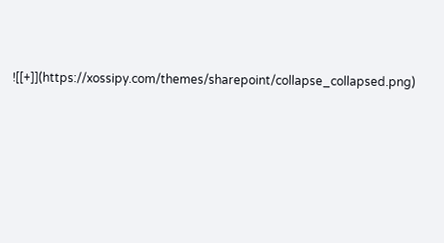![[+]](https://xossipy.com/themes/sharepoint/collapse_collapsed.png)